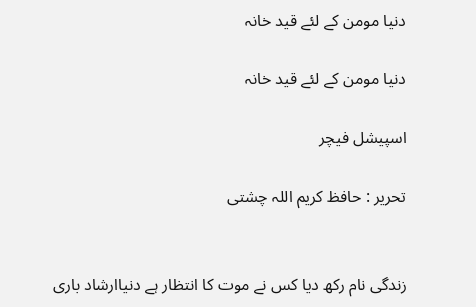دنیا مومن کے لئے قید خانہ

دنیا مومن کے لئے قید خانہ

اسپیشل فیچر

تحریر : حافظ کریم اللہ چشتی


زندگی نام رکھ دیا کس نے موت کا انتظار ہے دنیاارشاد باری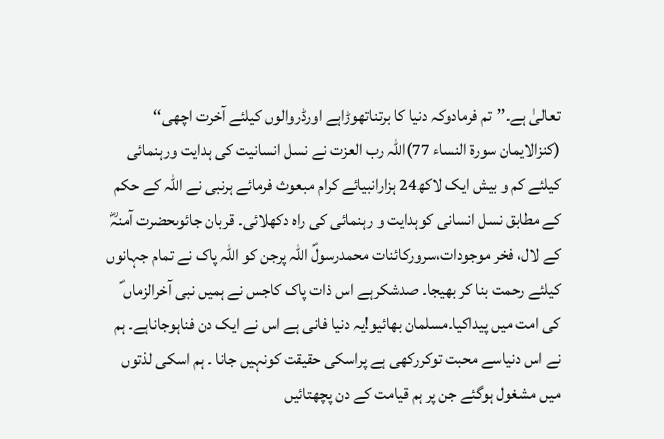تعالیٰ ہے۔’’تم فرمادوکہ دنیا کا برتناتھوڑاہے اورڈروالوں کیلئے آخرت اچھی‘‘ (کنزالایمان سورۃ النساء 77)اللہ رب العزت نے نسل انسانیت کی ہدایت ورہنمائی کیلئے کم و بیش ایک لاکھ24 ہزارانبیائے کرام مبعوث فرمائے ہرنبی نے اللہ کے حکم کے مطابق نسل انسانی کوہدایت و رہنمائی کی راہ دکھلائی۔ قربان جائوںحضرت آمنہؓ کے لال، فخر موجودات،سرورکائنات محمدرسولؐ اللہ پرجن کو اللہ پاک نے تمام جہانوں کیلئے رحمت بنا کر بھیجا۔ صدشکرہے اس ذات پاک کاجس نے ہمیں نبی آخرالزماں ؐ کی امت میں پیداکیا۔مسلمان بھائیو!یہ دنیا فانی ہے اس نے ایک دن فناہوجاناہے۔ ہم نے اس دنیاسے محبت توکررکھی ہے پراسکی حقیقت کونہیں جانا ۔ ہم اسکی لذتوں میں مشغول ہوگئے جن پر ہم قیامت کے دن پچھتائیں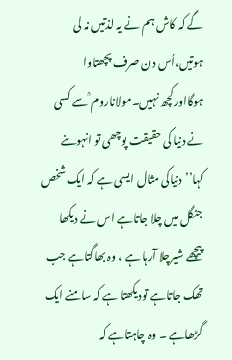گے کہ کاش ہم نے یہ لذتیں نہ لی ہوتیں،اُس دن صرف پچھتاوا ہوگااورکچھ نہیں۔مولاناروم ؒ سے کسی نے دنیا کی حقیقت پوچھی تو انہوںنے کہا’’دنیاکی مثال ایسی ہے کہ ایک شخص جنگل میں چلا جاتاہے اس نے دیکھا پیچھے شیرچلا آرہا ہے ، وہ بھاگتاہے جب تھک جاتاہے تودیکھتا ہے کہ سامنے ایک گڑھاہے ۔ وہ چاہتاہے کہ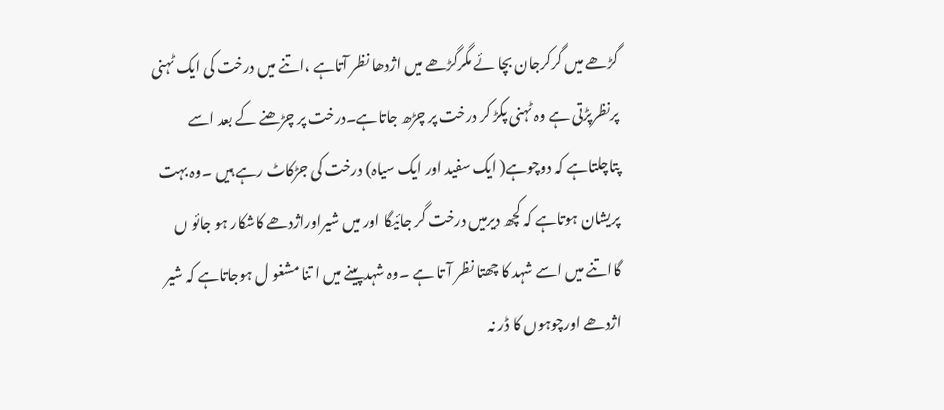گڑھے میں گرکرجان بچا ئے مگرگڑھے میں اژدھا نظر آتاہے ،اتنے میں درخت کی ایک ٹہنی پرنظرپڑتی ہے وہ ٹہنی پکڑ کر درخت پر چڑھ جاتاہے۔درخت پر چڑھنے کے بعد اسے پتاچلتاہے کہ دوچوہے( ایک سفید اور ایک سیاہ) درخت کی جڑکاٹ رہے ہیں ۔وہ بہت پریشان ہوتاہے کہ کچھ دیرمیں درخت گر جائیگا اور میں شیراوراژدھے کاشکار ہو جائو ں گااتنے میں اسے شہد کا چھتا نظر آ تا ہے ۔وہ شہدپینے میں ا تنا مشغو ل ہوجاتاہے کہ شیر اژدھے اورچوہوں کا ڈر نہ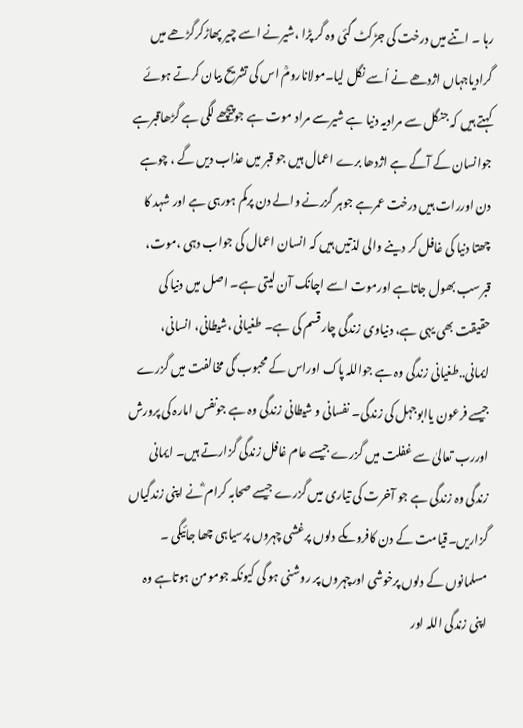رہا ۔ اتنے میں درخت کی جڑکٹ گئی وہ گر پڑا ،شیرنے اسے چیر پھاڑکرگڑھے میں گرادیاجہاں اژدھے نے اُسے نگل لیا۔مولانارومؒ اس کی تشریح بیان کرتے ہوئے کہتے ہیں کہ جنگل سے مرادیہ دنیا ہے شیرسے مراد موت ہے جوپیچھے لگی ہے گڑھاقبرہے جوانسان کے آگے ہے اژدھا برے اعمال ہیں جو قبر میں عذاب دیں گے ، چوہے دن اوررات ہیں درخت عمرہے جوہر گزرنے والے دن پرکم ہورہی ہے اور شہد کا چھتا دنیا کی غافل کر دینے والی لذتیں ہیں کہ انسان اعمال کی جواب دہی ،موت، قبرسب بھول جاتاہے اورموت اسے اچانک آن لیتی ہے۔ اصل میں دنیا کی حقیقت بھی یہی ہے، دنیاوی زندگی چارقسم کی ہے۔ طغیانی ،شیطانی، انسانی، ایمانی..طغیانی زندگی وہ ہے جواللہ پاک اوراس کے محبوب ؐکی مخالفت میں گزرے جیسے فرعون یاابوجہل کی زندگی۔ نفسانی و شیطانی زندگی وہ ہے جونفس امارہ کی پرورش اوررب تعالیٰ سے غفلت میں گزرے جیسے عام غافل زندگی گزارتے ہیں۔ ایمانی زندگی وہ زندگی ہے جو آخرت کی تیاری میں گزرے جیسے صحابہ کرام ؓنے اپنی زندگیاں گزاریں۔قیامت کے دن کافروںکے دلوں پرغشی چہروں پرسیاہی چھا جائیگی ۔ مسلمانوں کے دلوں پرخوشی اورچہروں پر روشنی ہو گی کیونکہ جومومن ہوتاہے وہ اپنی زندگی اللہ اور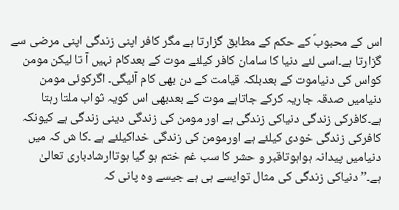اس کے محبوبؐ کے حکم کے مطابق گزارتا ہے مگر کافر اپنی زندگی اپنی مرضی سے گزارتا ہے۔اسی لئے دنیا کا سامان کافر کیلئے موت کے بعدکام نہیں آ تا لیکن مومن کواس کی دنیاموت کے بعدبلکہ قیامت کے دن بھی کام آئیگی۔ اگرکوئی مومن دنیامیں صدقہ جاریہ کرکے جاتاہے موت کے بعدبھی اس کویہ ثواب ملتا رہتا ہے۔کافرکی زندگی دنیاکی زندگی ہے اور مومن کی زندگی دینی زندگی ہے کیونکہ کافرکی زندگی خودی کیلئے ہے اورمومن کی زندگی خداکیلئے ہے ۔کا ش کہ میں دنیامیں پیدانہ ہواہوتاقبر و حشر کا سب غم ختم ہو گیا ہوتاارشادباری تعالیٰ ہے۔’’دنیاکی زندگی کی مثال توایسے ہی ہے جیسے وہ پانی کہ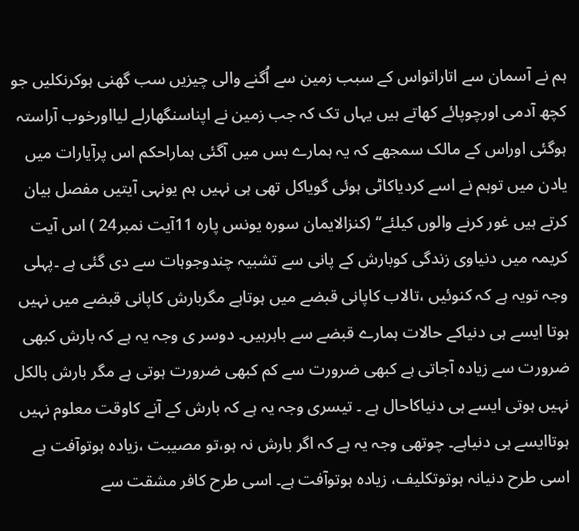ہم نے آسمان سے اتاراتواس کے سبب زمین سے اُگنے والی چیزیں سب گھنی ہوکرنکلیں جو کچھ آدمی اورچوپائے کھاتے ہیں یہاں تک کہ جب زمین نے اپناسنگھارلے لیااورخوب آراستہ ہوگئی اوراس کے مالک سمجھے کہ یہ ہمارے بس میں آگئی ہماراحکم اس پرآیارات میں یادن میں توہم نے اسے کردیاکاٹی ہوئی گویاکل تھی ہی نہیں ہم یونہی آیتیں مفصل بیان کرتے ہیں غور کرنے والوں کیلئے‘‘ (کنزالایمان سورہ یونس پارہ 11آیت نمبر24 ) اس آیت کریمہ میں دنیاوی زندگی کوبارش کے پانی سے تشبیہ چندوجوہات سے دی گئی ہے ۔پہلی وجہ تویہ ہے کہ کنوئیں ،تالاب کاپانی قبضے میں ہوتاہے مگربارش کاپانی قبضے میں نہیں ہوتا ایسے ہی دنیاکے حالات ہمارے قبضے سے باہرہیں۔ دوسر ی وجہ یہ ہے کہ بارش کبھی ضرورت سے زیادہ آجاتی ہے کبھی ضرورت سے کم کبھی ضرورت ہوتی ہے مگر بارش بالکل نہیں ہوتی ایسے ہی دنیاکاحال ہے ۔ تیسری وجہ یہ ہے کہ بارش کے آنے کاوقت معلوم نہیں ہوتاایسے ہی دنیاہے۔ چوتھی وجہ یہ ہے کہ اگر بارش نہ ہو،تو مصیبت ،زیادہ ہوتوآفت ہے اسی طرح دنیانہ ہوتوتکلیف، زیادہ ہوتوآفت ہے۔ اسی طرح کافر مشقت سے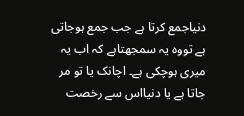دنیاجمع کرتا ہے جب جمع ہوجاتی ہے تووہ یہ سمجھتاہے کہ اب یہ میری ہوچکی ہے۔ اچانک یا تو مر جاتا ہے یا دنیااس سے رخصت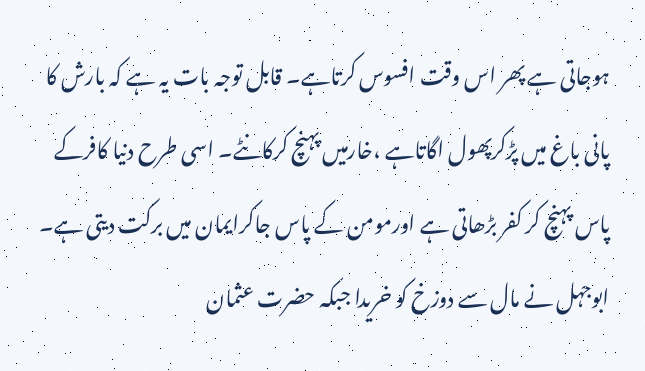ہوجاتی ہے پھر اس وقت افسوس کرتاہے۔ قابل توجہ بات یہ ہے کہ بارش کا پانی باغ میں پڑکرپھول اگاتاہے ،خارمیں پہنچ کرکانٹے۔ اسی طرح دنیا کافرکے پاس پہنچ کر کفر بڑھاتی ہے اورمومن کے پاس جاکرایمان میں برکت دیتی ہے۔ ابوجہل نے مال سے دوزخ کو خریدا جبکہ حضرت عثمان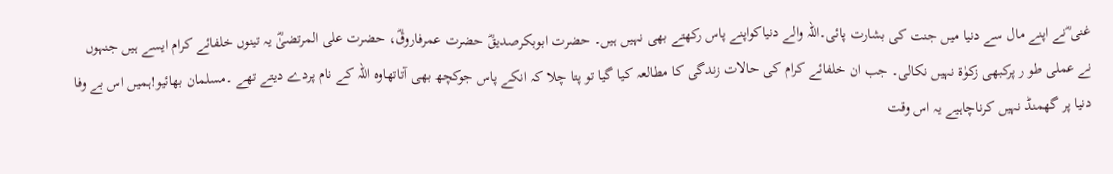غنی ؓنے اپنے مال سے دنیا میں جنت کی بشارت پائی۔اللہ والے دنیاکواپنے پاس رکھتے بھی نہیں ہیں۔ حضرت ابوبکرصدیقؓ حضرت عمرفاروقؓ، حضرت علی المرتضیٰؓ یہ تینوں خلفائے کرام ایسے ہیں جنہوں نے عملی طو ر پرکبھی زکوٰۃ نہیں نکالی۔ جب ان خلفائے کرام کی حالات زندگی کا مطالعہ کیا گیا تو پتا چلا کہ انکے پاس جوکچھ بھی آتاتھاوہ اللہ کے نام پردے دیتے تھے ۔مسلمان بھائیو!ہمیں اس بے وفا دنیا پر گھمنڈ نہیں کرناچاہیے یہ اس وقت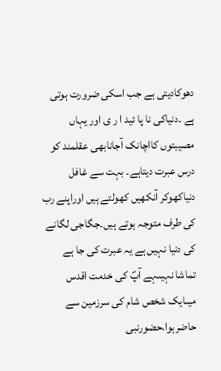دھوکادیتی ہے جب اسکی ضرورت ہوتی ہے ۔دنیاکی نا پا ئید ا ر ی اور یہاں مصیبتوں کااچانک آجانابھی عقلمند کو درس عبرت دیتاہے۔ بہت سے غافل دنیاکھوکر آنکھیں کھولتے ہیں اوراپنے رب کی طرف متوجہ ہوتے ہیں۔جگاجی لگانے کی دنیا نہیں ہے یہ عبرت کی جا ہے تماشا نہیںہے آپؐ کی خدمت اقدس میںایک شخص شام کی سرزمین سے حاضرہوا،حضورنبی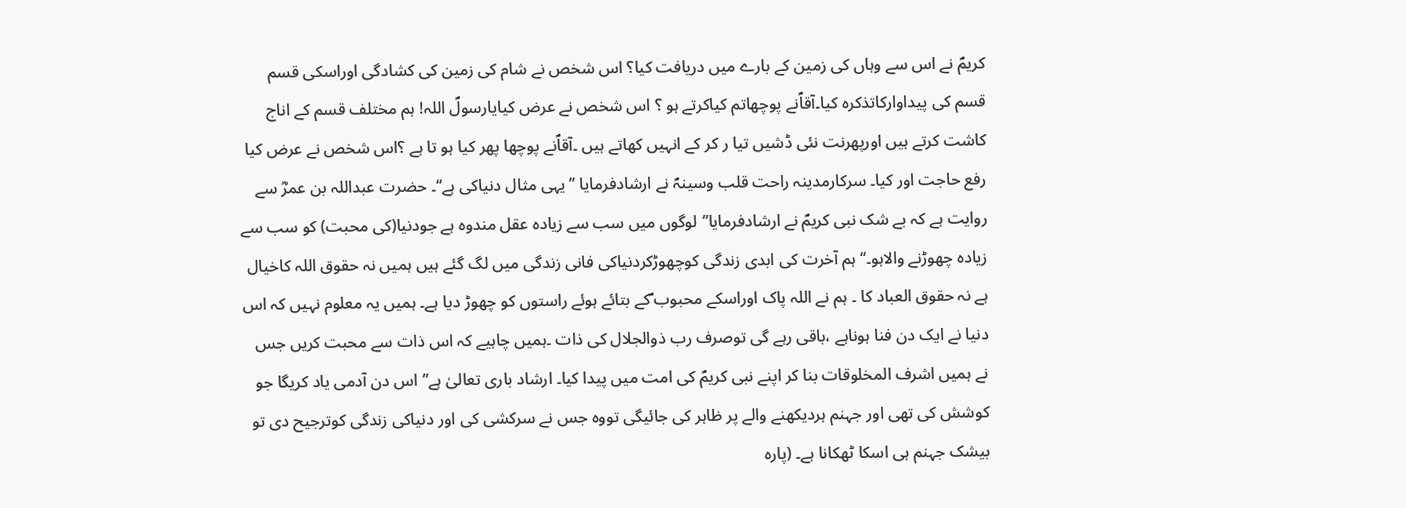کریمؐ نے اس سے وہاں کی زمین کے بارے میں دریافت کیا؟ اس شخص نے شام کی زمین کی کشادگی اوراسکی قسم قسم کی پیداوارکاتذکرہ کیا۔آقاؐنے پوچھاتم کیاکرتے ہو ؟ اس شخص نے عرض کیایارسولؐ اللہ! ہم مختلف قسم کے اناج کاشت کرتے ہیں اورپھرنت نئی ڈشیں تیا ر کر کے انہیں کھاتے ہیں ۔آقاؐنے پوچھا پھر کیا ہو تا ہے ؟اس شخص نے عرض کیا رفع حاجت اور کیا۔ سرکارمدینہ راحت قلب وسینہؐ نے ارشادفرمایا ’’یہی مثال دنیاکی ہے‘‘۔ حضرت عبداللہ بن عمرؓ سے روایت ہے کہ بے شک نبی کریمؐ نے ارشادفرمایا’’لوگوں میں سب سے زیادہ عقل مندوہ ہے جودنیا(کی محبت) کو سب سے زیادہ چھوڑنے والاہو۔‘‘ہم آخرت کی ابدی زندگی کوچھوڑکردنیاکی فانی زندگی میں لگ گئے ہیں ہمیں نہ حقوق اللہ کاخیال ہے نہ حقوق العباد کا ۔ ہم نے اللہ پاک اوراسکے محبوب ؐکے بتائے ہوئے راستوں کو چھوڑ دیا ہے۔ ہمیں یہ معلوم نہیں کہ اس دنیا نے ایک دن فنا ہوناہے ،باقی رہے گی توصرف رب ذوالجلال کی ذات ۔ہمیں چاہیے کہ اس ذات سے محبت کریں جس نے ہمیں اشرف المخلوقات بنا کر اپنے نبی کریمؐ کی امت میں پیدا کیا۔ ارشاد باری تعالیٰ ہے’’ اس دن آدمی یاد کریگا جو کوشش کی تھی اور جہنم ہردیکھنے والے پر ظاہر کی جائیگی تووہ جس نے سرکشی کی اور دنیاکی زندگی کوترجیح دی تو بیشک جہنم ہی اسکا ٹھکانا ہے۔ (پارہ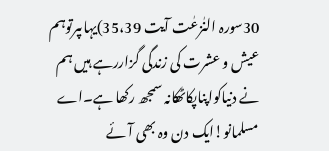30سورہ النٰزعٰت آیت 35،39)یہاںپرتوہم عیش و عشرت کی زندگی گزاررہے ہیں ہم نے دنیاکواپناپکاٹھکانہ سمجھ رکھا ہے۔اے مسلمانو!ایک دن وہ بھی آئے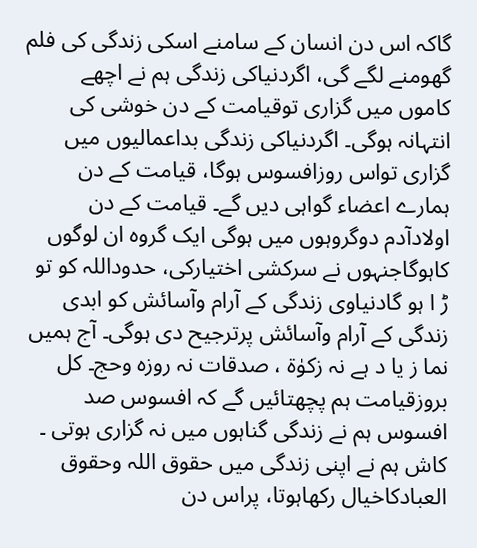گاکہ اس دن انسان کے سامنے اسکی زندگی کی فلم گھومنے لگے گی، اگردنیاکی زندگی ہم نے اچھے کاموں میں گزاری توقیامت کے دن خوشی کی انتہانہ ہوگی۔ اگردنیاکی زندگی بداعمالیوں میں گزاری تواس روزافسوس ہوگا، قیامت کے دن ہمارے اعضاء گواہی دیں گے۔ قیامت کے دن اولادآدم دوگروہوں میں ہوگی ایک گروہ ان لوگوں کاہوگاجنہوں نے سرکشی اختیارکی، حدوداللہ کو تو ڑ ا ہو گادنیاوی زندگی کے آرام وآسائش کو ابدی زندگی کے آرام وآسائش پرترجیح دی ہوگی۔ آج ہمیں نما ز یا د ہے نہ زکوٰۃ ، صدقات نہ روزہ وحج۔ کل بروزقیامت ہم پچھتائیں گے کہ افسوس صد افسوس ہم نے زندگی گناہوں میں نہ گزاری ہوتی ۔ کاش ہم نے اپنی زندگی میں حقوق اللہ وحقوق العبادکاخیال رکھاہوتا، پراس دن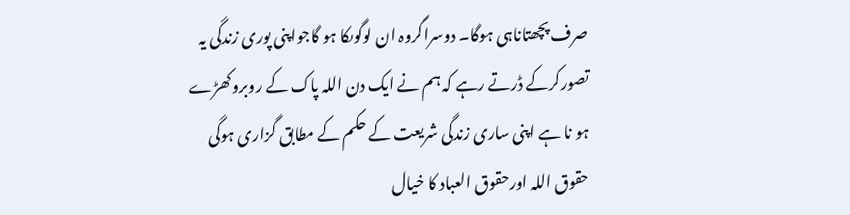صرف پچھتاناہی ہوگا۔ دوسراگروہ ان لوگوںکا ہو گاجواپنی پوری زندگی یہ تصورکرکے ڈرتے رہے کہ ہم نے ایک دن اللہ پاک کے روبروکھڑے ہو نا ہے اپنی ساری زندگی شریعت کے حکم کے مطابق گزاری ہوگی حقوق اللہ اورحقوق العباد کا خیال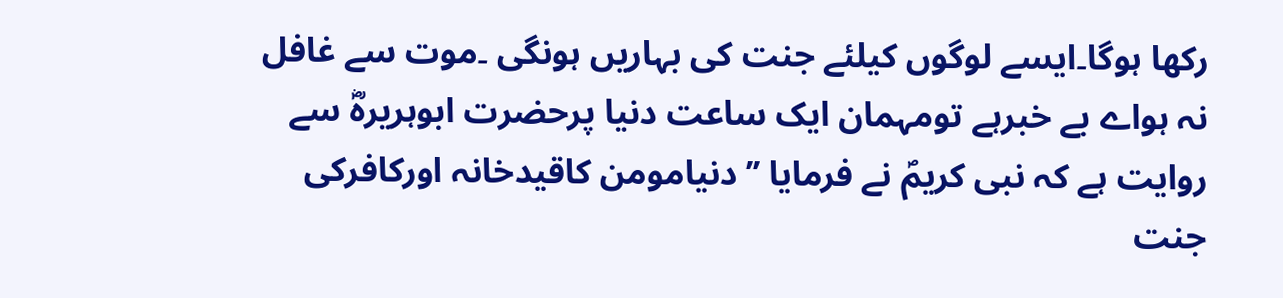رکھا ہوگا۔ایسے لوگوں کیلئے جنت کی بہاریں ہونگی ۔موت سے غافل نہ ہواے بے خبرہے تومہمان ایک ساعت دنیا پرحضرت ابوہریرہؓ سے روایت ہے کہ نبی کریمؐ نے فرمایا ’’دنیامومن کاقیدخانہ اورکافرکی جنت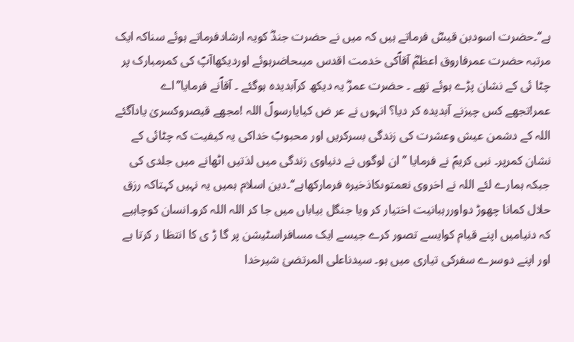ہے‘‘۔حضرت اسودبن قیسؓ فرماتے ہیں کہ میں نے حضرت جندؓ کویہ ارشادفرماتے ہوئے سناکہ ایک مرتبہ حضرت عمرفاروق اعظمؓ آقاؐکی خدمت اقدس میںحاضرہوئے اوردیکھاآپؐ کی کمرمبارک پر چٹا ئی کے نشان پڑے ہوئے تھے ۔ حضرت عمرؓ یہ دیکھ کرآبدیدہ ہوگئے ۔ آقاؐنے فرمایا’’اے عمر!تجھے کس چیزنے آبدیدہ کر دیا؟ انہوں نے عر ض کیایارسولؐ اللہ !مجھے قیصروکسریٰ یادآگئے اللہ کے دشمن عیش وعشرت کی زندگی بسرکریں اور محبوبؐ خداکی یہ کیفیت کہ چٹائی کے نشان کمرپر۔ نبی کریمؐ نے فرمایا ’’ ان لوگوں نے دنیاوی زندگی میں لذتیں اٹھانے میں جلدی کی جبکہ ہمارے لئے اللہ نے اخروی نعمتوںکاذخیرہ فرمارکھاہے‘‘۔دین اسلام ہمیں یہ نہیں کہتاکہ رزق حلال کمانا چھوڑ دواوررہبانیت اختیار کر ویا جنگل بیاباں میں جا کر اللہ اللہ کرو۔انسان کوچاہیے کہ دنیامیں اپنے قیام کوایسے تصور کرے جیسے ایک مسافراسٹیشن پر گا ڑ ی کا انتظا ر کرتا ہے اور اپنے دوسرے سفرکی تیاری میں ہو۔ سیدناعلی المرتضیٰ شیرخدا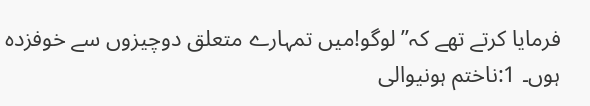فرمایا کرتے تھے کہ’’ لوگو!میں تمہارے متعلق دوچیزوں سے خوفزدہ ہوں۔ 1:ناختم ہونیوالی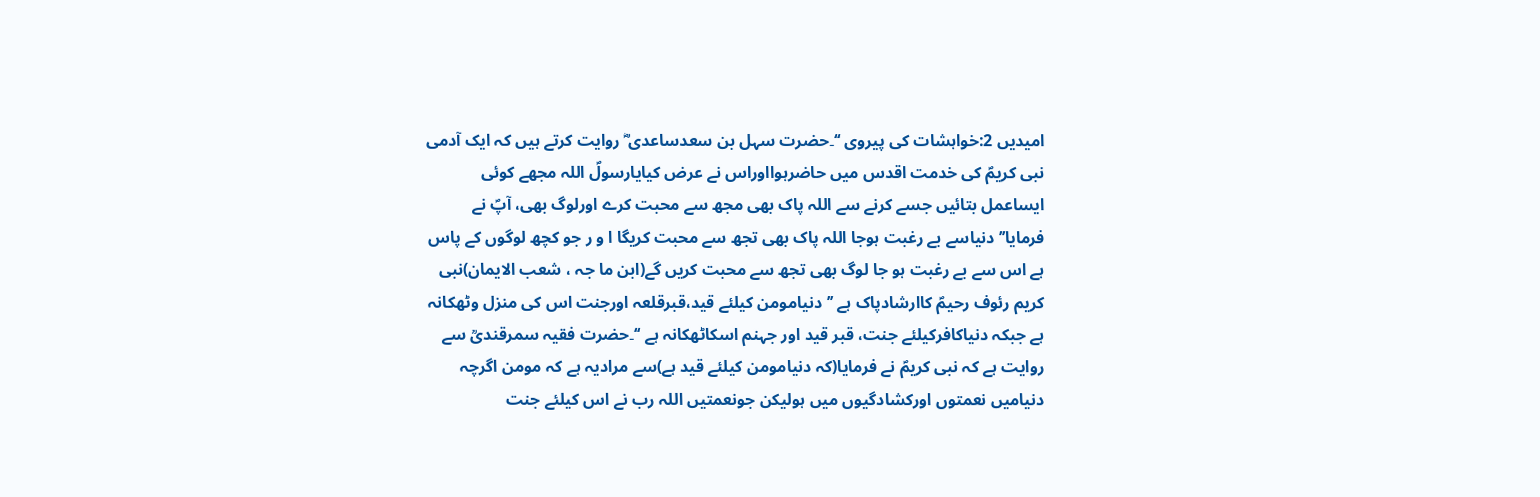امیدیں 2:خواہشات کی پیروی ‘‘۔حضرت سہل بن سعدساعدی ؓ روایت کرتے ہیں کہ ایک آدمی نبی کریمؐ کی خدمت اقدس میں حاضرہوااوراس نے عرض کیایارسولؐ اللہ مجھے کوئی ایساعمل بتائیں جسے کرنے سے اللہ پاک بھی مجھ سے محبت کرے اورلوگ بھی، آپؐ نے فرمایا’’دنیاسے بے رغبت ہوجا اللہ پاک بھی تجھ سے محبت کریگا ا و ر جو کچھ لوگوں کے پاس ہے اس سے بے رغبت ہو جا لوگ بھی تجھ سے محبت کریں گے(ابن ما جہ ، شعب الایمان)نبی کریم رئوف رحیمؐ کاارشادپاک ہے ’’دنیامومن کیلئے قید،قبرقلعہ اورجنت اس کی منزل وٹھکانہ ہے جبکہ دنیاکافرکیلئے جنت، قبر قید اور جہنم اسکاٹھکانہ ہے ‘‘۔حضرت فقیہ سمرقندیؒ سے روایت ہے کہ نبی کریمؐ نے فرمایا(کہ دنیامومن کیلئے قید ہے)سے مرادیہ ہے کہ مومن اگرچہ دنیامیں نعمتوں اورکشادگیوں میں ہولیکن جونعمتیں اللہ رب نے اس کیلئے جنت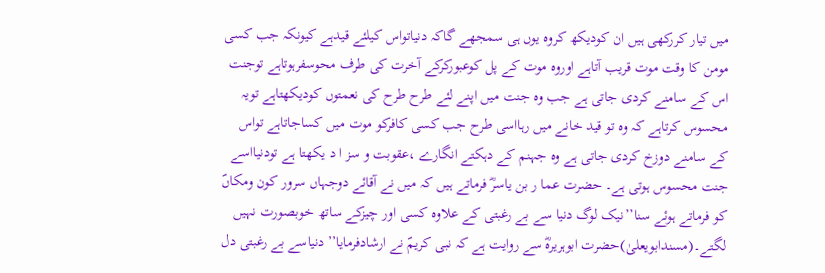میں تیار کررکھی ہیں ان کودیکھ کروہ یوں ہی سمجھے گاکہ دنیاتواس کیلئے قیدہے کیونکہ جب کسی مومن کا وقت موت قریب آتاہے اوروہ موت کے پل کوعبورکرکے آخرت کی طرف محوسفرہوتاہے توجنت اس کے سامنے کردی جاتی ہے جب وہ جنت میں اپنے لئے طرح طرح کی نعمتوں کودیکھتاہے تویہ محسوس کرتاہے کہ وہ تو قید خانے میں رہااسی طرح جب کسی کافرکو موت میں کساجاتاہے تواس کے سامنے دوزخ کردی جاتی ہے وہ جہنم کے دہکتے انگارے ،عقوبت و سز ا د یکھتا ہے تودنیااسے جنت محسوس ہوتی ہے۔ حضرت عما ر بن یاسرؓ فرماتے ہیں کہ میں نے آقائے دوجہاں سرور کون ومکاںؐ کو فرماتے ہوئے سنا’’نیک لوگ دنیا سے بے رغبتی کے علاوہ کسی اور چیزکے ساتھ خوبصورت نہیں لگتے۔(مسندابویعلیٰ)حضرت ابوہریرہؓ سے روایت ہے کہ نبی کریمؐ نے ارشادفرمایا’’دنیاسے بے رغبتی دل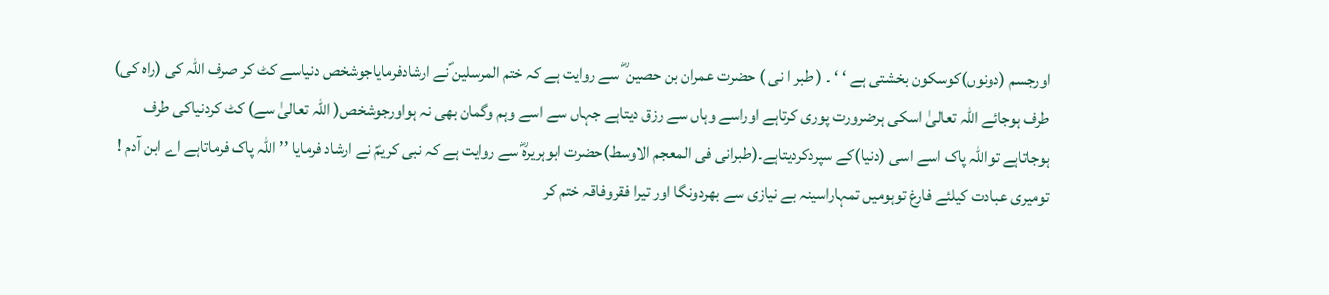اورجسم (دونوں)کوسکون بخشتی ہے ‘ ‘ ۔ ( طبر ا نی ) حضرت عمران بن حصین ؓ سے روایت ہے کہ ختم المرسلین ؐنے ارشادفرمایاجوشخص دنیاسے کٹ کر صرف اللہ کی (راہ کی) طرف ہوجائے اللہ تعالیٰ اسکی ہرضرورت پوری کرتاہے اوراسے وہاں سے رزق دیتاہے جہاں سے اسے وہم وگمان بھی نہ ہواورجوشخص( اللہ تعالیٰ سے) کٹ کردنیاکی طرف ہوجاتاہے تواللہ پاک اسے اسی (دنیا)کے سپردکردیتاہے۔(طبرانی فی المعجم الاوسط)حضرت ابوہریرہؓ سے روایت ہے کہ نبی کریمؐ نے ارشاد فرمایا ’’اللہ پاک فرماتاہے اے ابن آدم ! تومیری عبادت کیلئے فارغ توہومیں تمہاراسینہ بے نیازی سے بھردونگا اور تیرا فقروفاقہ ختم کر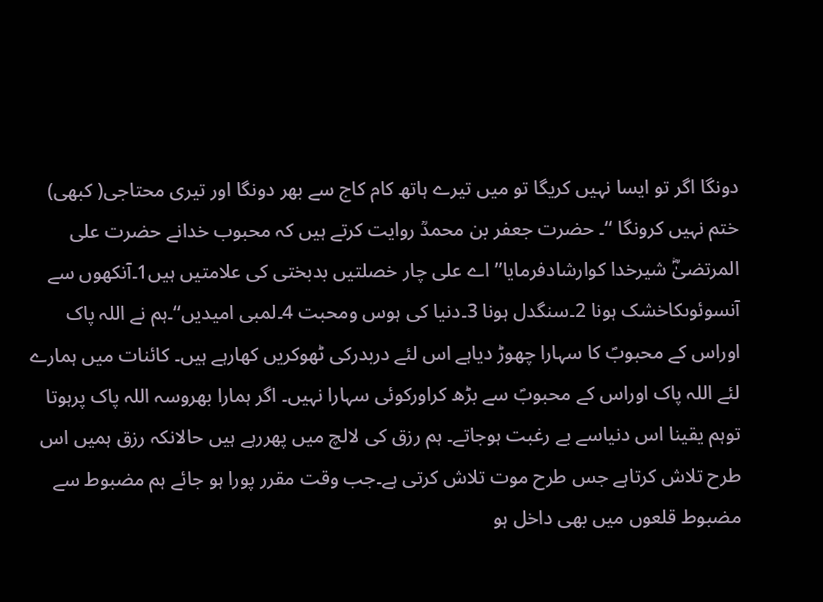دونگا اگر تو ایسا نہیں کریگا تو میں تیرے ہاتھ کام کاج سے بھر دونگا اور تیری محتاجی( کبھی) ختم نہیں کرونگا ‘‘۔ حضرت جعفر بن محمدؒ روایت کرتے ہیں کہ محبوب خدانے حضرت علی المرتضیٰؓ شیرخدا کوارشادفرمایا’’اے علی چار خصلتیں بدبختی کی علامتیں ہیں1۔آنکھوں سے آنسوئوںکاخشک ہونا 2۔سنگدل ہونا 3۔دنیا کی ہوس ومحبت 4۔لمبی امیدیں‘‘۔ہم نے اللہ پاک اوراس کے محبوبؐ کا سہارا چھوڑ دیاہے اس لئے دربدرکی ٹھوکریں کھارہے ہیں۔ کائنات میں ہمارے لئے اللہ پاک اوراس کے محبوبؐ سے بڑھ کراورکوئی سہارا نہیں۔ اگر ہمارا بھروسہ اللہ پاک پرہوتا توہم یقینا اس دنیاسے بے رغبت ہوجاتے۔ ہم رزق کی لالچ میں پھررہے ہیں حالانکہ رزق ہمیں اس طرح تلاش کرتاہے جس طرح موت تلاش کرتی ہے۔جب وقت مقرر پورا ہو جائے ہم مضبوط سے مضبوط قلعوں میں بھی داخل ہو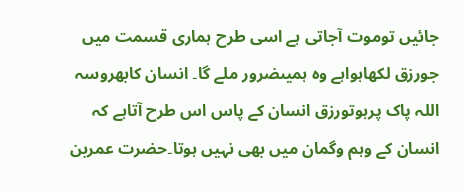جائیں توموت آجاتی ہے اسی طرح ہماری قسمت میں جورزق لکھاہواہے وہ ہمیںضرور ملے گا۔ انسان کابھروسہ اللہ پاک پرہوتورزق انسان کے پاس اس طرح آتاہے کہ انسان کے وہم وگمان میں بھی نہیں ہوتا۔حضرت عمربن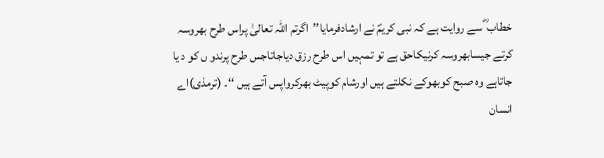خطاب ؓ سے روایت ہے کہ نبی کریمؐ نے ارشادفرمایا’’اگرتم اللہ تعالیٰ پراس طرح بھروسہ کرتے جیسابھروسہ کرنیکاحق ہے تو تمہیں اس طرح رزق دیاجاتاجس طرح پرندو ں کو د یا جاتاہے وہ صبح کوبھوکے نکلتے ہیں اورشام کوپیٹ بھرکرواپس آتے ہیں ‘‘۔ (ترمذی)اے انسان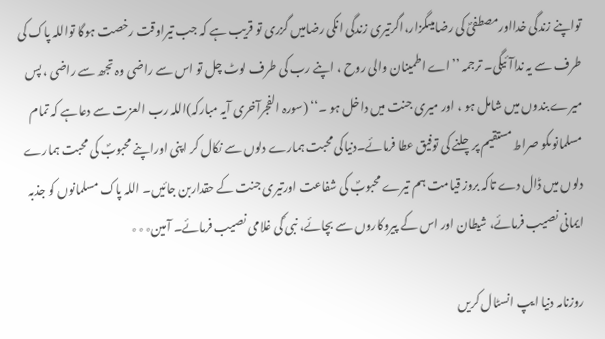تواپنے زندگی خدااورمصطفیؐ کی رضامیںگزار،اگرتیری زندگی انکی رضامیں گزری تو قریب ہے کہ جب تیراوقت رخصت ہوگا تواللہ پاک کی طرف سے یہ نداآئیگی۔ ترجمہ ’’اے اطمینان والی روح ، اپنے رب کی طرف لوٹ چل تو اس سے راضی وہ تجھ سے راضی ، پس میرے بندوں میں شامل ہو ، اور میری جنت میں داخل ہو ۔‘‘ (سورہ الفجرآخری آیہ مبارکہ)اللہ رب العزت سے دعاہے کہ تمام مسلمانوںکو صراط مستقیم پرچلنے کی توفیق عطا فرمائے۔دنیاکی محبت ہمارے دلوں سے نکال کر اپنی اوراپنے محبوبؐ کی محبت ہمارے دلوں میں ڈال دے تاکہ بروز قیامت ہم تیرے محبوبؐ کی شفاعت اورتیری جنت کے حقداربن جائیں۔ اللہ پاک مسلمانوں کو جذبہ ایمانی نصیب فرمائے، شیطان اور اس کے پیروکاروں سے بچائے، نبی ؐکی غلامی نصیب فرمائے۔ آمین٭٭٭

روزنامہ دنیا ایپ انسٹال کریں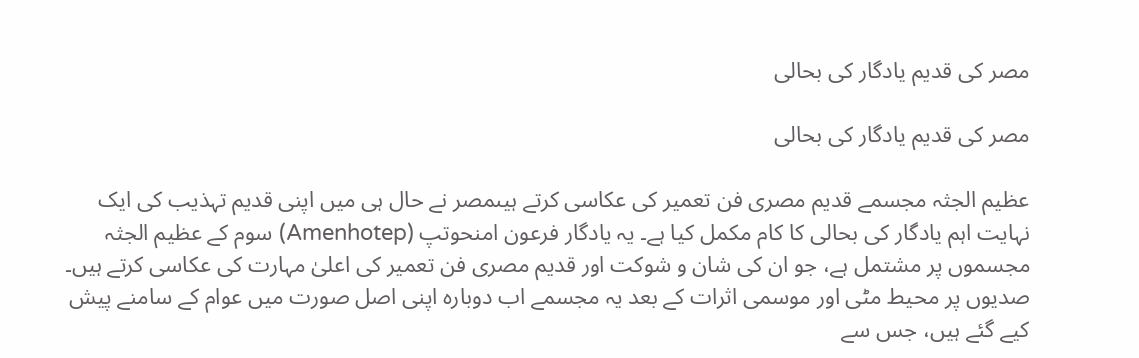مصر کی قدیم یادگار کی بحالی

مصر کی قدیم یادگار کی بحالی

عظیم الجثہ مجسمے قدیم مصری فن تعمیر کی عکاسی کرتے ہیںمصر نے حال ہی میں اپنی قدیم تہذیب کی ایک نہایت اہم یادگار کی بحالی کا کام مکمل کیا ہے۔ یہ یادگار فرعون امنحوتپ (Amenhotep) سوم کے عظیم الجثہ مجسموں پر مشتمل ہے، جو ان کی شان و شوکت اور قدیم مصری فن تعمیر کی اعلیٰ مہارت کی عکاسی کرتے ہیں۔ صدیوں پر محیط مٹی اور موسمی اثرات کے بعد یہ مجسمے اب دوبارہ اپنی اصل صورت میں عوام کے سامنے پیش کیے گئے ہیں، جس سے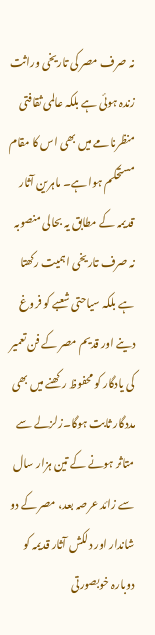نہ صرف مصر کی تاریخی وراثت زندہ ہوئی ہے بلکہ عالمی ثقافتی منظرنامے میں بھی اس کا مقام مستحکم ہوا ہے۔ ماہرین آثار قدیمہ کے مطابق یہ بحالی منصوبہ نہ صرف تاریخی اہمیت رکھتا ہے بلکہ سیاحتی شعبے کو فروغ دینے اور قدیم مصر کے فن تعمیر کی یادگار کو محفوظ رکھنے میں بھی مددگار ثابت ہوگا۔زلزلے سے متاثر ہونے کے تین ہزار سال سے زائد عرصہ بعد، مصر کے دو شاندار اور دلکش آثار قدیمہ کو دوبارہ خوبصورتی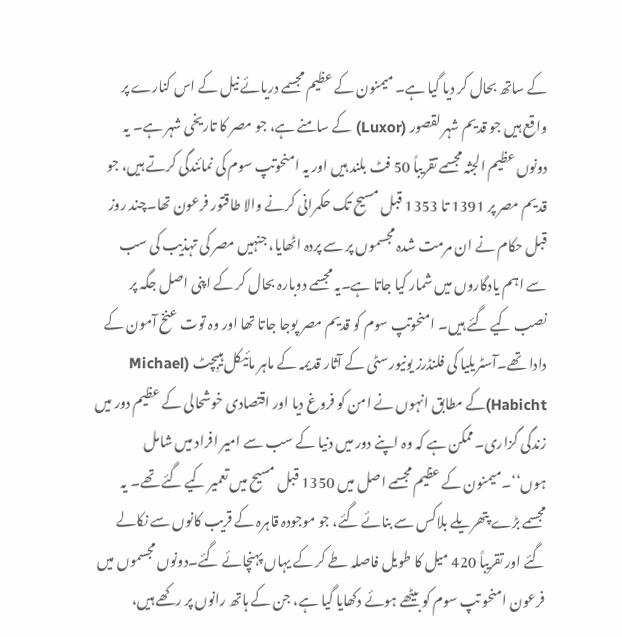کے ساتھ بحال کر دیا گیا ہے۔ میمنون کے عظیم مجسمے دریائے نیل کے اس کنارے پر واقع ہیں جو قدیم شہر لقصور (Luxor) کے سامنے ہے، جو مصر کا تاریخی شہر ہے۔ یہ دونوں عظیم الجثہ مجسمے تقریباً 50 فٹ بلند ہیں اور یہ امنحوتپ سوم کی نمائندگی کرتے ہیں، جو قدیم مصر پر 1391 تا 1353 قبل مسیح تک حکمرانی کرنے والا طاقتور فرعون تھا۔چند روز قبل حکام نے ان مرمت شدہ مجسموں پر سے پردہ اٹھایا، جنہیں مصر کی تہذیب کی سب سے اہم یادگاروں میں شمار کیا جاتا ہے۔یہ مجسمے دوبارہ بحال کر کے اپنی اصل جگہ پر نصب کیے گئے ہیں۔ امنحوتپ سوم کو قدیم مصر پوجا جاتا تھا اور وہ توت عنخ آمون کے دادا تھے۔آسٹریلیا کی فلنڈرز یونیورسٹی کے آثار قدیمہ کے ماہر مائیکل ہیبِچٹ (Michael Habicht)کے مطابق انہوں نے امن کو فروغ دیا اور اقتصادی خوشحالی کے عظیم دور میں زندگی گزاری۔ممکن ہے کہ وہ اپنے دور میں دنیا کے سب سے امیر افراد میں شامل ہوں‘‘۔میمنون کے عظیم مجسمے اصل میں 1350 قبل مسیح میں تعمیر کیے گئے تھے۔ یہ مجسمے بڑے پتھریلے بلاکس سے بنائے گئے، جو موجودہ قاہرہ کے قریب کانوں سے نکالے گئے اور تقریباً 420 میل کا طویل فاصلہ طے کر کے یہاں پہنچائے گئے۔دونوں مجسموں میں فرعون امنحو تپ سوم کو بیٹھے ہوئے دکھایا گیا ہے، جن کے ہاتھ رانوں پر رکھے ہیں،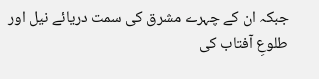جبکہ ان کے چہرے مشرق کی سمت دریائے نیل اور طلوعِ آفتاب کی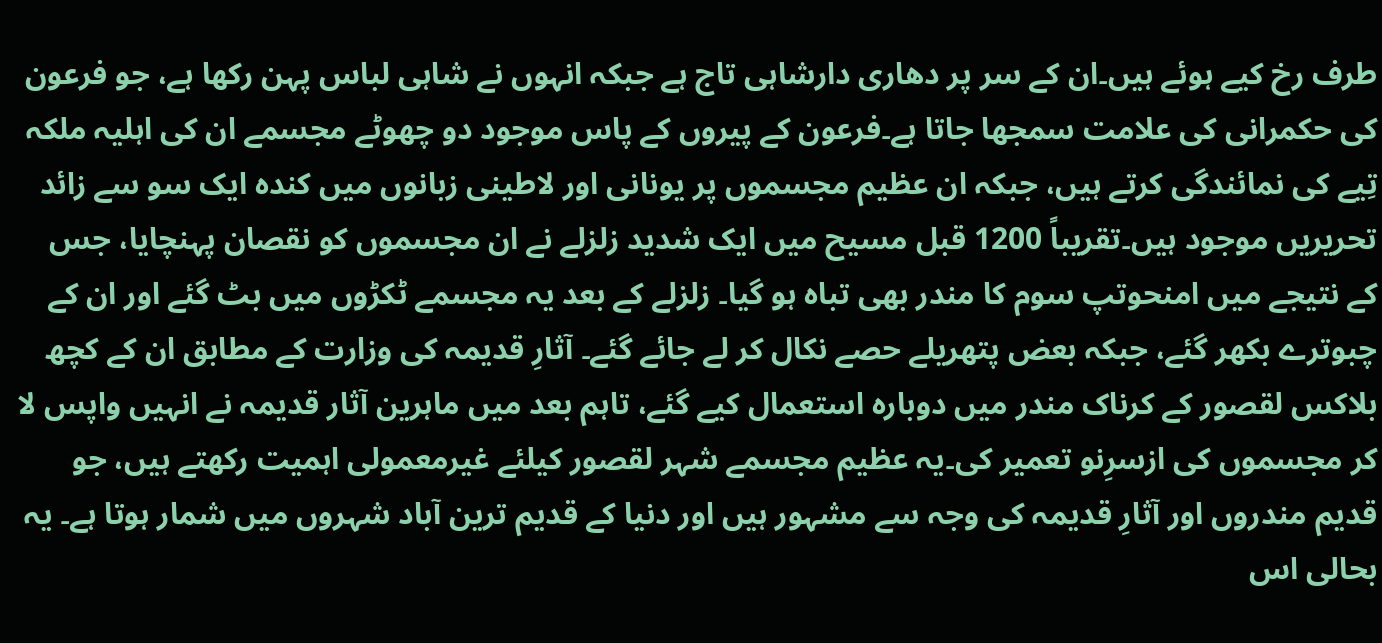طرف رخ کیے ہوئے ہیں۔ان کے سر پر دھاری دارشاہی تاج ہے جبکہ انہوں نے شاہی لباس پہن رکھا ہے، جو فرعون کی حکمرانی کی علامت سمجھا جاتا ہے۔فرعون کے پیروں کے پاس موجود دو چھوٹے مجسمے ان کی اہلیہ ملکہ تِیے کی نمائندگی کرتے ہیں، جبکہ ان عظیم مجسموں پر یونانی اور لاطینی زبانوں میں کندہ ایک سو سے زائد تحریریں موجود ہیں۔تقریباً 1200 قبل مسیح میں ایک شدید زلزلے نے ان مجسموں کو نقصان پہنچایا، جس کے نتیجے میں امنحوتپ سوم کا مندر بھی تباہ ہو گیا۔ زلزلے کے بعد یہ مجسمے ٹکڑوں میں بٹ گئے اور ان کے چبوترے بکھر گئے، جبکہ بعض پتھریلے حصے نکال کر لے جائے گئے۔ آثارِ قدیمہ کی وزارت کے مطابق ان کے کچھ بلاکس لقصور کے کرناک مندر میں دوبارہ استعمال کیے گئے، تاہم بعد میں ماہرین آثار قدیمہ نے انہیں واپس لا کر مجسموں کی ازسرِنو تعمیر کی۔یہ عظیم مجسمے شہر لقصور کیلئے غیرمعمولی اہمیت رکھتے ہیں، جو قدیم مندروں اور آثارِ قدیمہ کی وجہ سے مشہور ہیں اور دنیا کے قدیم ترین آباد شہروں میں شمار ہوتا ہے۔ یہ بحالی اس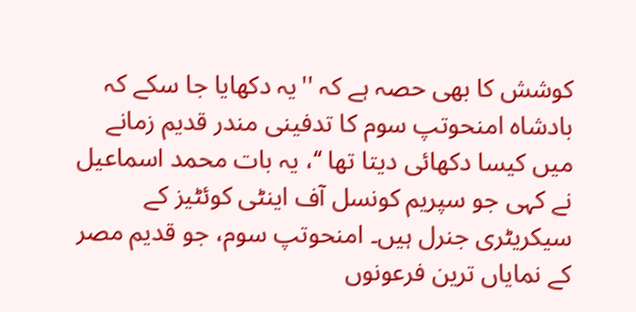کوشش کا بھی حصہ ہے کہ ''یہ دکھایا جا سکے کہ بادشاہ امنحوتپ سوم کا تدفینی مندر قدیم زمانے میں کیسا دکھائی دیتا تھا ‘‘، یہ بات محمد اسماعیل نے کہی جو سپریم کونسل آف اینٹی کوئٹیز کے سیکریٹری جنرل ہیں۔ امنحوتپ سوم، جو قدیم مصر کے نمایاں ترین فرعونوں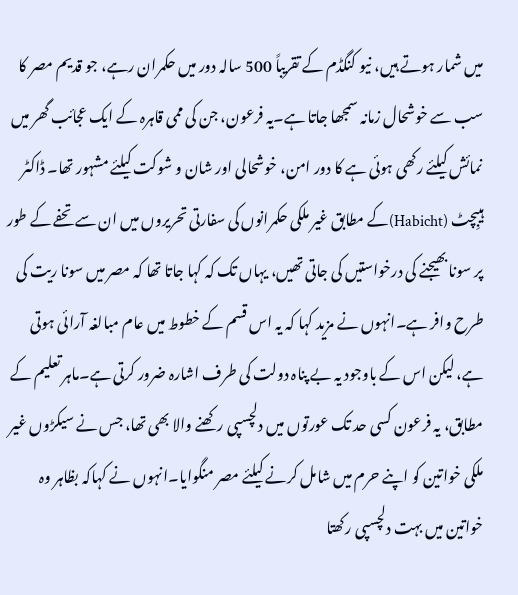میں شمار ہوتے ہیں، نیو کنگڈم کے تقریباً 500 سالہ دور میں حکمران رہے، جو قدیم مصر کا سب سے خوشحال زمانہ سمجھا جاتا ہے۔یہ فرعون، جن کی ممی قاہرہ کے ایک عجائب گھر میں نمائش کیلئے رکھی ہوئی ہے کا دور امن، خوشحالی اور شان و شوکت کیلئے مشہور تھا۔ ڈاکٹر ہیبِچٹ (Habicht)کے مطابق غیر ملکی حکمرانوں کی سفارتی تحریروں میں ان سے تحفے کے طور پر سونا بھیجنے کی درخواستیں کی جاتی تھیں، یہاں تک کہ کہا جاتا تھا کہ مصر میں سونا ریت کی طرح وافر ہے۔انہوں نے مزید کہا کہ یہ اس قسم کے خطوط میں عام مبالغہ آرائی ہوتی ہے، لیکن اس کے باوجود یہ بے پناہ دولت کی طرف اشارہ ضرور کرتی ہے۔ماہر تعلیم کے مطابق، یہ فرعون کسی حد تک عورتوں میں دلچسپی رکھنے والا بھی تھا، جس نے سیکڑوں غیر ملکی خواتین کو اپنے حرم میں شامل کرنے کیلئے مصر منگوایا۔انہوں نے کہاکہ بظاہر وہ خواتین میں بہت دلچسپی رکھتا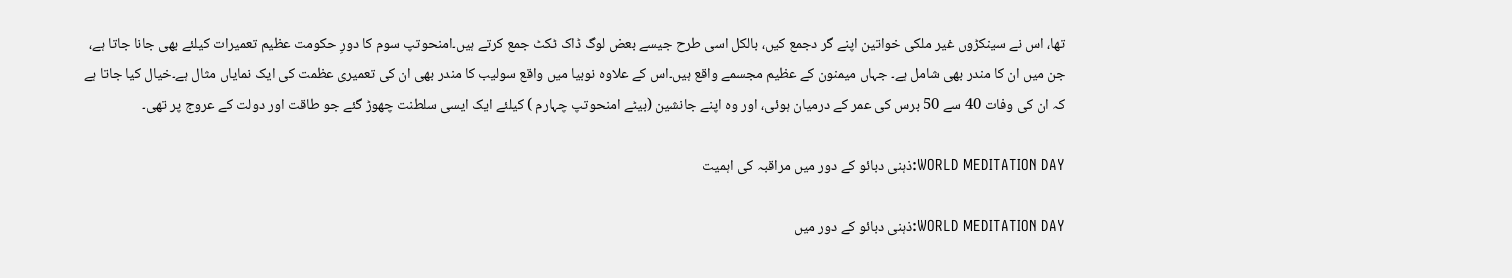تھا، اس نے سینکڑوں غیر ملکی خواتین اپنے گر دجمع کیں، بالکل اسی طرح جیسے بعض لوگ ڈاک ٹکٹ جمع کرتے ہیں۔امنحوتپ سوم کا دورِ حکومت عظیم تعمیرات کیلئے بھی جانا جاتا ہے، جن میں ان کا مندر بھی شامل ہے۔ جہاں میمنون کے عظیم مجسمے واقع ہیں۔اس کے علاوہ نوبیا میں واقع سولیب کا مندر بھی ان کی تعمیری عظمت کی ایک نمایاں مثال ہے۔خیال کیا جاتا ہے کہ ان کی وفات 40 سے 50 برس کی عمر کے درمیان ہوئی، اور وہ اپنے جانشین (بیٹے امنحوتپ چہارم ) کیلئے ایک ایسی سلطنت چھوڑ گئے جو طاقت اور دولت کے عروج پر تھی۔

WORLD MEDITATION DAY:ذہنی دبائو کے دور میں مراقبہ کی اہمیت

WORLD MEDITATION DAY:ذہنی دبائو کے دور میں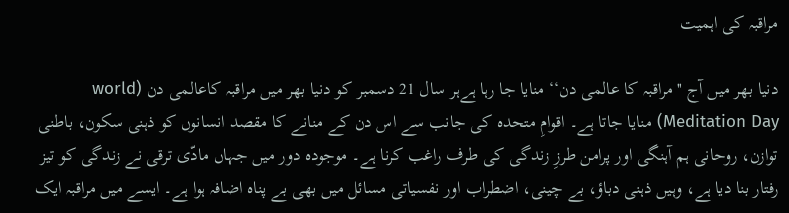مراقبہ کی اہمیت

دنیا بھر میں آج ''مراقبہ کا عالمی دن‘‘ منایا جا رہا ہےہر سال 21 دسمبر کو دنیا بھر میں مراقبہ کاعالمی دن (world Meditation Day) منایا جاتا ہے۔ اقوامِ متحدہ کی جانب سے اس دن کے منانے کا مقصد انسانوں کو ذہنی سکون، باطنی توازن، روحانی ہم آہنگی اور پرامن طرزِ زندگی کی طرف راغب کرنا ہے۔ موجودہ دور میں جہاں مادّی ترقی نے زندگی کو تیز رفتار بنا دیا ہے، وہیں ذہنی دباؤ، بے چینی، اضطراب اور نفسیاتی مسائل میں بھی بے پناہ اضافہ ہوا ہے۔ ایسے میں مراقبہ ایک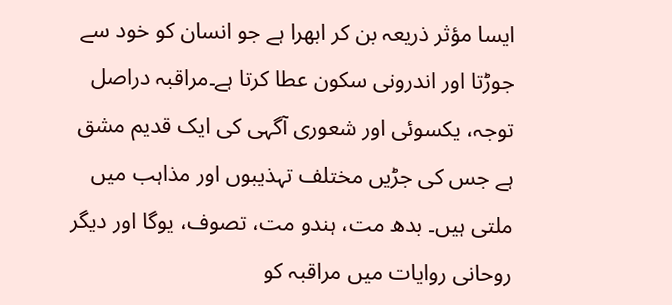ایسا مؤثر ذریعہ بن کر ابھرا ہے جو انسان کو خود سے جوڑتا اور اندرونی سکون عطا کرتا ہے۔مراقبہ دراصل توجہ، یکسوئی اور شعوری آگہی کی ایک قدیم مشق ہے جس کی جڑیں مختلف تہذیبوں اور مذاہب میں ملتی ہیں۔ بدھ مت، ہندو مت، تصوف، یوگا اور دیگر روحانی روایات میں مراقبہ کو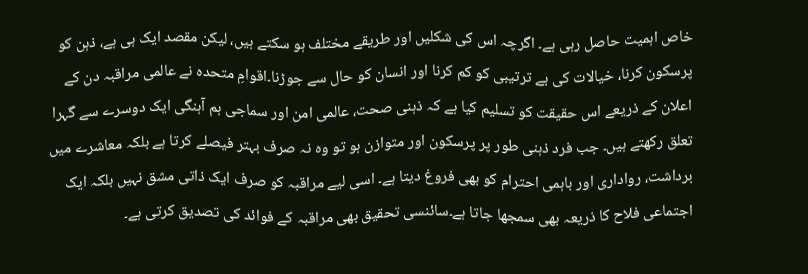خاص اہمیت حاصل رہی ہے۔ اگرچہ اس کی شکلیں اور طریقے مختلف ہو سکتے ہیں، لیکن مقصد ایک ہی ہے، ذہن کو پرسکون کرنا، خیالات کی بے ترتیبی کو کم کرنا اور انسان کو حال سے جوڑنا۔اقوامِ متحدہ نے عالمی مراقبہ دن کے اعلان کے ذریعے اس حقیقت کو تسلیم کیا ہے کہ ذہنی صحت، عالمی امن اور سماجی ہم آہنگی ایک دوسرے سے گہرا تعلق رکھتے ہیں۔ جب فرد ذہنی طور پر پرسکون اور متوازن ہو تو وہ نہ صرف بہتر فیصلے کرتا ہے بلکہ معاشرے میں برداشت، رواداری اور باہمی احترام کو بھی فروغ دیتا ہے۔ اسی لیے مراقبہ کو صرف ایک ذاتی مشق نہیں بلکہ ایک اجتماعی فلاح کا ذریعہ بھی سمجھا جاتا ہے۔سائنسی تحقیق بھی مراقبہ کے فوائد کی تصدیق کرتی ہے۔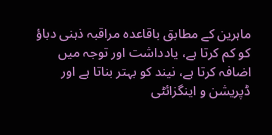ماہرین کے مطابق باقاعدہ مراقبہ ذہنی دباؤ کو کم کرتا ہے، یادداشت اور توجہ میں اضافہ کرتا ہے، نیند کو بہتر بناتا ہے اور ڈپریشن و اینگزائٹی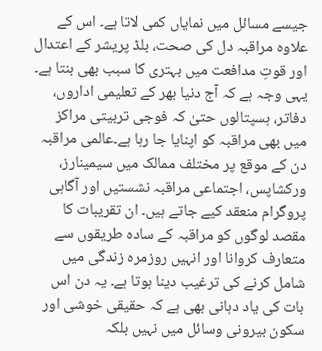جیسے مسائل میں نمایاں کمی لاتا ہے۔ اس کے علاوہ مراقبہ دل کی صحت، بلڈ پریشر کے اعتدال اور قوتِ مدافعت میں بہتری کا سبب بھی بنتا ہے۔ یہی وجہ ہے کہ آج دنیا بھر کے تعلیمی اداروں، دفاتر، ہسپتالوں حتیٰ کہ فوجی تربیتی مراکز میں بھی مراقبہ کو اپنایا جا رہا ہے۔عالمی مراقبہ دن کے موقع پر مختلف ممالک میں سیمینارز، ورکشاپس، اجتماعی مراقبہ نشستیں اور آگاہی پروگرام منعقد کیے جاتے ہیں۔ ان تقریبات کا مقصد لوگوں کو مراقبہ کے سادہ طریقوں سے متعارف کروانا اور انہیں روزمرہ زندگی میں شامل کرنے کی ترغیب دینا ہوتا ہے۔ یہ دن اس بات کی یاد دہانی بھی ہے کہ حقیقی خوشی اور سکون بیرونی وسائل میں نہیں بلکہ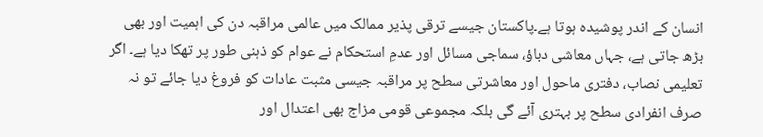انسان کے اندر پوشیدہ ہوتا ہے۔پاکستان جیسے ترقی پذیر ممالک میں عالمی مراقبہ دن کی اہمیت اور بھی بڑھ جاتی ہے، جہاں معاشی دباؤ، سماجی مسائل اور عدمِ استحکام نے عوام کو ذہنی طور پر تھکا دیا ہے۔ اگر تعلیمی نصاب، دفتری ماحول اور معاشرتی سطح پر مراقبہ جیسی مثبت عادات کو فروغ دیا جائے تو نہ صرف انفرادی سطح پر بہتری آئے گی بلکہ مجموعی قومی مزاج بھی اعتدال اور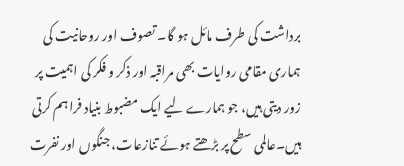برداشت کی طرف مائل ہو گا۔ تصوف اور روحانیت کی ہماری مقامی روایات بھی مراقبہ اور ذکر و فکر کی اہمیت پر زور دیتی ہیں، جو ہمارے لیے ایک مضبوط بنیاد فراہم کرتی ہیں۔عالمی سطح پر بڑھتے ہوئے تنازعات، جنگوں اور نفرت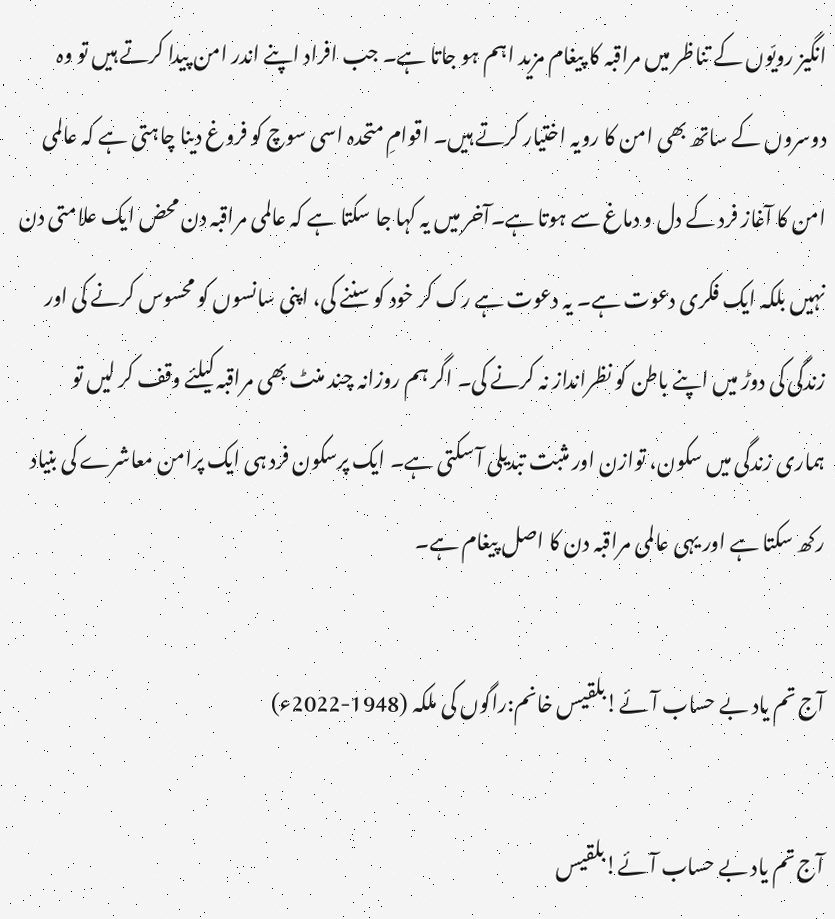انگیز رویّوں کے تناظر میں مراقبہ کا پیغام مزید اہم ہو جاتا ہے۔ جب افراد اپنے اندر امن پیدا کرتے ہیں تو وہ دوسروں کے ساتھ بھی امن کا رویہ اختیار کرتے ہیں۔ اقوامِ متحدہ اسی سوچ کو فروغ دینا چاہتی ہے کہ عالمی امن کا آغاز فرد کے دل و دماغ سے ہوتا ہے۔آخر میں یہ کہا جا سکتا ہے کہ عالمی مراقبہ دن محض ایک علامتی دن نہیں بلکہ ایک فکری دعوت ہے۔ یہ دعوت ہے رک کر خود کو سننے کی، اپنی سانسوں کو محسوس کرنے کی اور زندگی کی دوڑ میں اپنے باطن کو نظرانداز نہ کرنے کی۔ اگر ہم روزانہ چند منٹ بھی مراقبہ کیلئے وقف کر لیں تو ہماری زندگی میں سکون، توازن اور مثبت تبدیلی آ سکتی ہے۔ ایک پرسکون فرد ہی ایک پرامن معاشرے کی بنیاد رکھ سکتا ہے اور یہی عالمی مراقبہ دن کا اصل پیغام ہے۔

آج تم یاد بے حساب آئے!بلقیس خانم:راگوں کی ملکہ (1948-2022ء)

آج تم یاد بے حساب آئے!بلقیس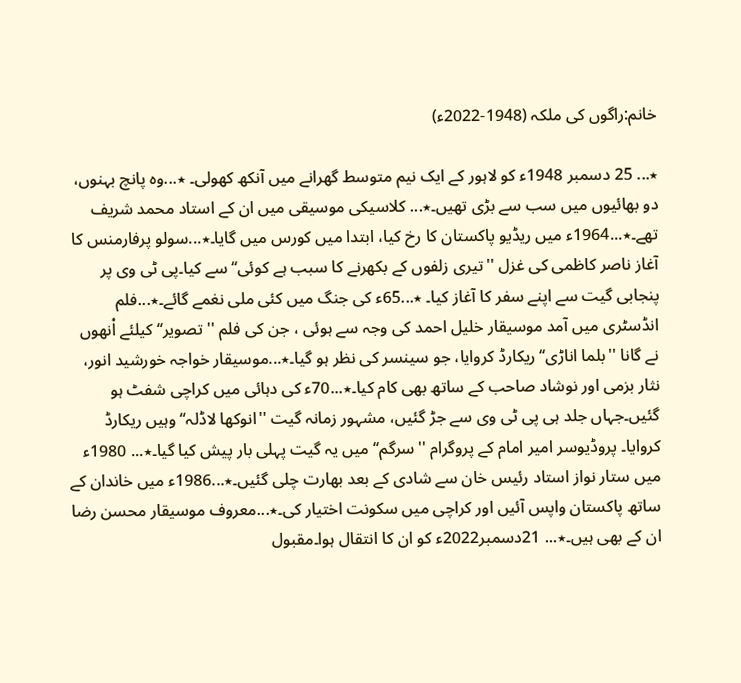خانم:راگوں کی ملکہ (1948-2022ء)

٭... 25 دسمبر 1948ء کو لاہور کے ایک نیم متوسط گھرانے میں آنکھ کھولی۔ ٭...وہ پانچ بہنوں، دو بھائیوں میں سب سے بڑی تھیں۔٭... کلاسیکی موسیقی میں ان کے استاد محمد شریف تھے۔٭...1964ء میں ریڈیو پاکستان کا رخ کیا، ابتدا میں کورس میں گایا۔٭...سولو پرفارمنس کا آغاز ناصر کاظمی کی غزل ''تیری زلفوں کے بکھرنے کا سبب ہے کوئی‘‘ سے کیا۔پی ٹی وی پر پنجابی گیت سے اپنے سفر کا آغاز کیا۔ ٭...65ء کی جنگ میں کئی ملی نغمے گائے۔٭...فلم انڈسٹری میں آمد موسیقار خلیل احمد کی وجہ سے ہوئی ، جن کی فلم ''تصویر‘‘ کیلئے اْنھوں نے گانا ''بلما اناڑی‘‘ ریکارڈ کروایا، جو سینسر کی نظر ہو گیا۔٭...موسیقار خواجہ خورشید انور، نثار بزمی اور نوشاد صاحب کے ساتھ بھی کام کیا۔٭...70ء کی دہائی میں کراچی شفٹ ہو گئیں۔جہاں جلد ہی پی ٹی وی سے جڑ گئیں، مشہور زمانہ گیت ''انوکھا لاڈلہ‘‘ وہیں ریکارڈ کروایا۔ پروڈیوسر امیر امام کے پروگرام ''سرگم‘‘ میں یہ گیت پہلی بار پیش کیا گیا۔٭... 1980ء میں ستار نواز استاد رئیس خان سے شادی کے بعد بھارت چلی گئیں۔٭...1986ء میں خاندان کے ساتھ پاکستان واپس آئیں اور کراچی میں سکونت اختیار کی۔٭...معروف موسیقار محسن رضا ان کے بھی ہیں۔٭... 21دسمبر2022ء کو ان کا انتقال ہوا۔مقبول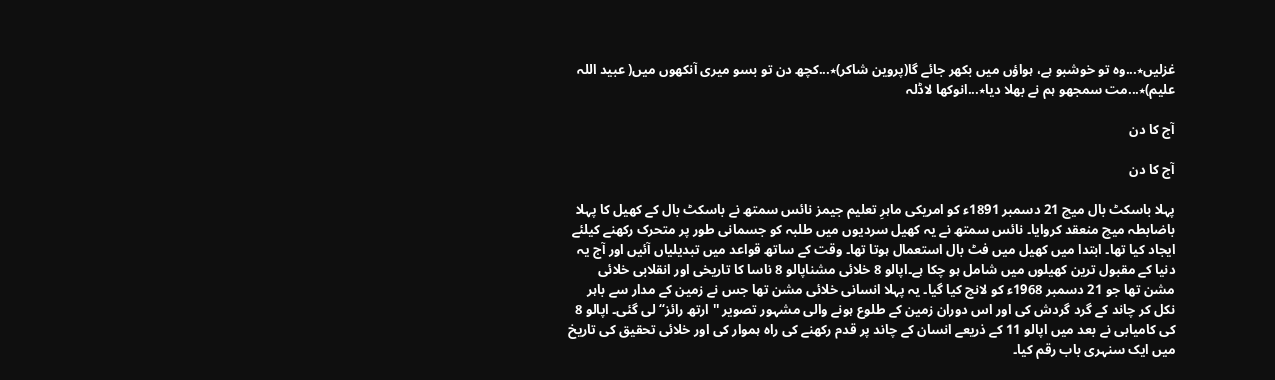غزلیں٭...وہ تو خوشبو ہے، ہواؤں میں بکھر جائے گا(پروین شاکر)٭...کچھ دن تو بسو میری آنکھوں میں( عبید اللہ علیم)٭...مت سمجھو ہم نے بھلا دیا٭...انوکھا لاڈلہ

آج کا دن

آج کا دن

پہلا باسکٹ بال میچ 21 دسمبر 1891ء کو امریکی ماہرِ تعلیم جیمز نائس سمتھ نے باسکٹ بال کے کھیل کا پہلا باضابطہ میچ منعقد کروایا۔ نائس سمتھ نے یہ کھیل سردیوں میں طلبہ کو جسمانی طور پر متحرک رکھنے کیلئے ایجاد کیا تھا۔ ابتدا میں کھیل میں فٹ بال استعمال ہوتا تھا۔ وقت کے ساتھ قواعد میں تبدیلیاں آئیں اور آج یہ دنیا کے مقبول ترین کھیلوں میں شامل ہو چکا ہے۔اپالو 8 خلائی مشناپالو 8 ناسا کا تاریخی اور انقلابی خلائی مشن تھا جو 21 دسمبر 1968ء کو لانچ کیا گیا۔ یہ پہلا انسانی خلائی مشن تھا جس نے زمین کے مدار سے باہر نکل کر چاند کے گرد گردش کی اور اس دوران زمین کے طلوع ہونے والی مشہور تصویر ''ارتھ رائز‘‘ لی گئی۔ اپالو 8 کی کامیابی نے بعد میں اپالو 11 کے ذریعے انسان کے چاند پر قدم رکھنے کی راہ ہموار کی اور خلائی تحقیق کی تاریخ میں ایک سنہری باب رقم کیا۔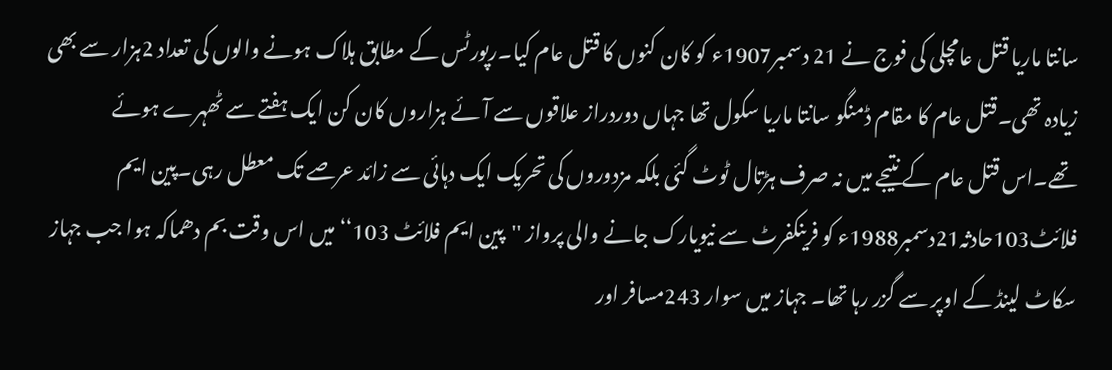سانتا ماریا قتل عامچلی کی فوج نے 21 دسمبر1907ء کو کان کنوں کا قتل عام کیا۔رپورٹس کے مطابق ہلاک ہونے والوں کی تعداد 2ہزار سے بھی زیادہ تھی۔قتل عام کا مقام ڈمنگو سانتا ماریا سکول تھا جہاں دوردراز علاقوں سے آئے ہزاروں کان کن ایک ہفتے سے ٹھہرے ہوئے تھے۔اس قتل عام کے نتیجے میں نہ صرف ہڑتال ٹوٹ گئی بلکہ مزدوروں کی تحریک ایک دہائی سے زائد عرصے تک معطل رہی۔پین ایم فلائٹ103حادثہ21دسمبر1988ء کو فرینکفرٹ سے نیویارک جانے والی پرواز ''پین ایم فلائٹ 103‘‘ میں اس وقت بم دھماکہ ہوا جب جہاز سکاٹ لینڈ کے اوپر سے گزر رہا تھا۔ جہاز میں سوار 243مسافر اور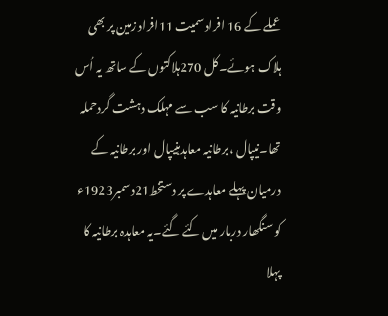عملے کے 16 افرادسمیت 11افراد زمین پر بھی ہلاک ہوئے۔کل 270ہلاکتوں کے ساتھ یہ اُس وقت برطانیہ کا سب سے مہلک دہشت گردحملہ تھا۔نیپال ،برطانیہ معاہدہنیپال اور برطانیہ کے درمیان پہلے معاہدے پر دستخط21دسمبر1923ء کو سنگھار دربار میں کئے گئے۔یہ معاہدہ برطانیہ کا پہلا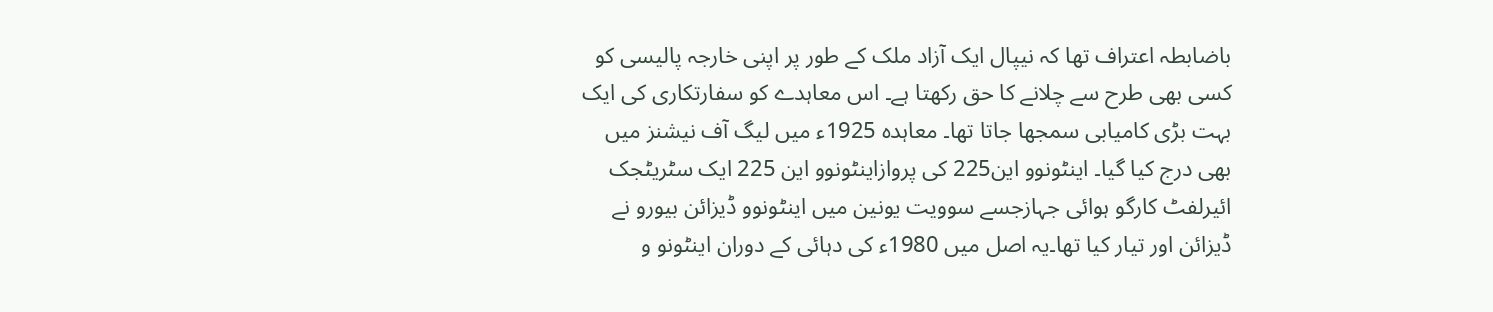باضابطہ اعتراف تھا کہ نیپال ایک آزاد ملک کے طور پر اپنی خارجہ پالیسی کو کسی بھی طرح سے چلانے کا حق رکھتا ہے۔ اس معاہدے کو سفارتکاری کی ایک بہت بڑی کامیابی سمجھا جاتا تھا۔ معاہدہ 1925ء میں لیگ آف نیشنز میں بھی درج کیا گیا۔ اینٹونوو این225 کی پروازاینٹونوو این 225 ایک سٹریٹجک ائیرلفٹ کارگو ہوائی جہازجسے سوویت یونین میں اینٹونوو ڈیزائن بیورو نے ڈیزائن اور تیار کیا تھا۔یہ اصل میں 1980ء کی دہائی کے دوران اینٹونو و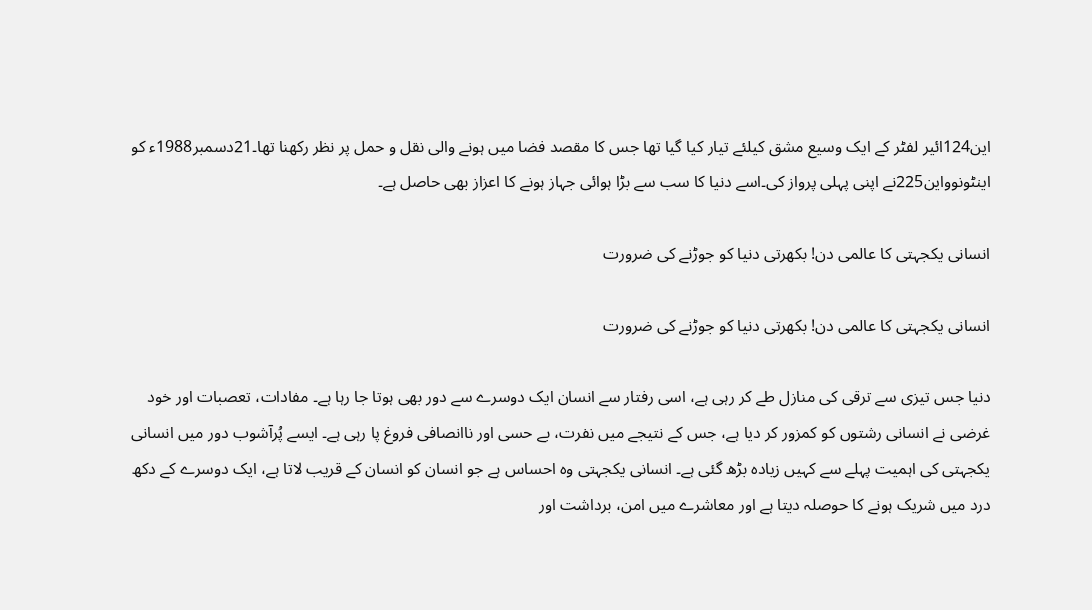این124ائیر لفٹر کے ایک وسیع مشق کیلئے تیار کیا گیا تھا جس کا مقصد فضا میں ہونے والی نقل و حمل پر نظر رکھنا تھا۔21دسمبر1988ء کو اینٹونوواین225نے اپنی پہلی پرواز کی۔اسے دنیا کا سب سے بڑا ہوائی جہاز ہونے کا اعزاز بھی حاصل ہے۔

انسانی یکجہتی کا عالمی دن! بکھرتی دنیا کو جوڑنے کی ضرورت

انسانی یکجہتی کا عالمی دن! بکھرتی دنیا کو جوڑنے کی ضرورت

دنیا جس تیزی سے ترقی کی منازل طے کر رہی ہے، اسی رفتار سے انسان ایک دوسرے سے دور بھی ہوتا جا رہا ہے۔ مفادات، تعصبات اور خود غرضی نے انسانی رشتوں کو کمزور کر دیا ہے، جس کے نتیجے میں نفرت، بے حسی اور ناانصافی فروغ پا رہی ہے۔ ایسے پُرآشوب دور میں انسانی یکجہتی کی اہمیت پہلے سے کہیں زیادہ بڑھ گئی ہے۔ انسانی یکجہتی وہ احساس ہے جو انسان کو انسان کے قریب لاتا ہے، ایک دوسرے کے دکھ درد میں شریک ہونے کا حوصلہ دیتا ہے اور معاشرے میں امن، برداشت اور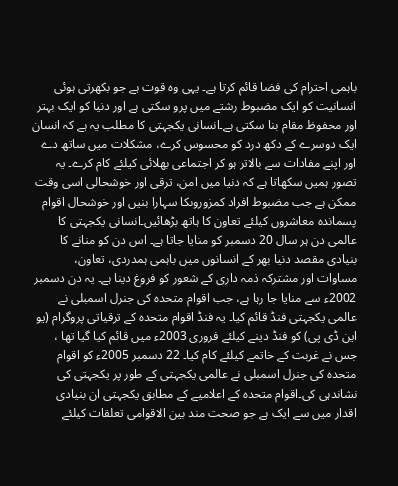باہمی احترام کی فضا قائم کرتا ہے۔ یہی وہ قوت ہے جو بکھرتی ہوئی انسانیت کو ایک مضبوط رشتے میں پرو سکتی ہے اور دنیا کو ایک بہتر اور محفوظ مقام بنا سکتی ہے۔انسانی یکجہتی کا مطلب یہ ہے کہ انسان ایک دوسرے کے دکھ درد کو محسوس کرے، مشکلات میں ساتھ دے اور اپنے مفادات سے بالاتر ہو کر اجتماعی بھلائی کیلئے کام کرے۔ یہ تصور ہمیں سکھاتا ہے کہ دنیا میں امن، ترقی اور خوشحالی اسی وقت ممکن ہے جب مضبوط افراد کمزوروںکا سہارا بنیں اور خوشحال اقوام پسماندہ معاشروں کیلئے تعاون کا ہاتھ بڑھائیں۔انسانی یکجہتی کا عالمی دن ہر سال 20 دسمبر کو منایا جاتا ہے۔ اس دن کو منانے کا بنیادی مقصد دنیا بھر کے انسانوں میں باہمی ہمدردی، تعاون، مساوات اور مشترکہ ذمہ داری کے شعور کو فروغ دینا ہے۔ یہ دن دسمبر 2002ء سے منایا جا رہا ہے، جب اقوام متحدہ کی جنرل اسمبلی نے عالمی یکجہتی فنڈ قائم کیا۔ یہ فنڈ اقوام متحدہ کے ترقیاتی پروگرام (یو این ڈی پی) کو فنڈ دینے کیلئے فروری 2003ء میں قائم کیا گیا تھا ، جس نے غربت کے خاتمے کیلئے کام کیا۔ 22 دسمبر 2005ء کو اقوام متحدہ کی جنرل اسمبلی نے عالمی یکجہتی کے طور پر یکجہتی کی نشاندہی کی۔اقوام متحدہ کے اعلامیے کے مطابق یکجہتی ان بنیادی اقدار میں سے ایک ہے جو صحت مند بین الاقوامی تعلقات کیلئے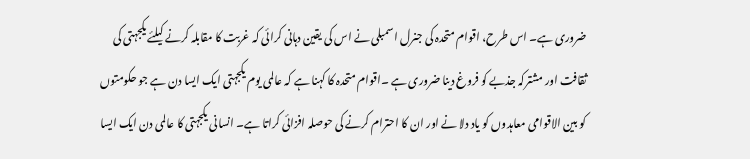ضروری ہے۔ اس طرح، اقوام متحدہ کی جنرل اسمبلی نے اس کی یقین دہانی کرائی کہ غربت کا مقابلہ کرنے کیلئے یکجہتی کی ثقافت اور مشترکہ جذبے کو فروغ دینا ضروری ہے ۔اقوام متحدہ کا کہنا ہے کہ عالمی یوم یکجہتی ایک ایسا دن ہے جو حکومتوں کو بین الاقوامی معاہدوں کو یاد دلا نے اور ان کا احترام کرنے کی حوصلہ افزائی کراتا ہے۔ انسانی یکجہتی کا عالمی دن ایک ایسا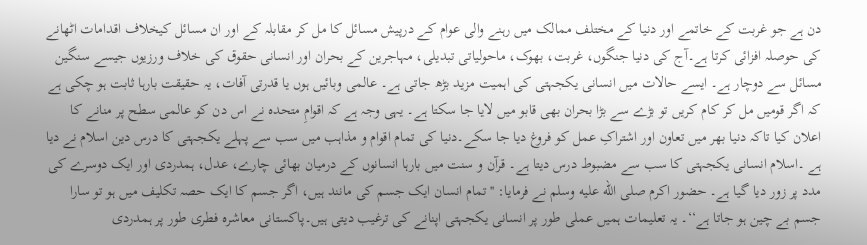دن ہے جو غربت کے خاتمے اور دنیا کے مختلف ممالک میں رہنے والی عوام کے درپیش مسائل کا مل کر مقابلہ کے اور ان مسائل کیخلاف اقدامات اٹھانے کی حوصلہ افزائی کرتا ہے۔آج کی دنیا جنگوں، غربت، بھوک، ماحولیاتی تبدیلی، مہاجرین کے بحران اور انسانی حقوق کی خلاف ورزیوں جیسے سنگین مسائل سے دوچار ہے۔ ایسے حالات میں انسانی یکجہتی کی اہمیت مزید بڑھ جاتی ہے۔ عالمی وبائیں ہوں یا قدرتی آفات، یہ حقیقت بارہا ثابت ہو چکی ہے کہ اگر قومیں مل کر کام کریں تو بڑے سے بڑا بحران بھی قابو میں لایا جا سکتا ہے۔ یہی وجہ ہے کہ اقوامِ متحدہ نے اس دن کو عالمی سطح پر منانے کا اعلان کیا تاکہ دنیا بھر میں تعاون اور اشتراکِ عمل کو فروغ دیا جا سکے۔دنیا کی تمام اقوام و مذاہب میں سب سے پہلے یکجہتی کا درس دین اسلام نے دیا ہے ۔اسلام انسانی یکجہتی کا سب سے مضبوط درس دیتا ہے۔ قرآن و سنت میں بارہا انسانوں کے درمیان بھائی چارے، عدل، ہمدردی اور ایک دوسرے کی مدد پر زور دیا گیا ہے۔ حضور اکرم صلى الله عليه وسلم نے فرمایا: ''تمام انسان ایک جسم کی مانند ہیں، اگر جسم کا ایک حصہ تکلیف میں ہو تو سارا جسم بے چین ہو جاتا ہے‘‘۔ یہ تعلیمات ہمیں عملی طور پر انسانی یکجہتی اپنانے کی ترغیب دیتی ہیں۔پاکستانی معاشرہ فطری طور پر ہمدردی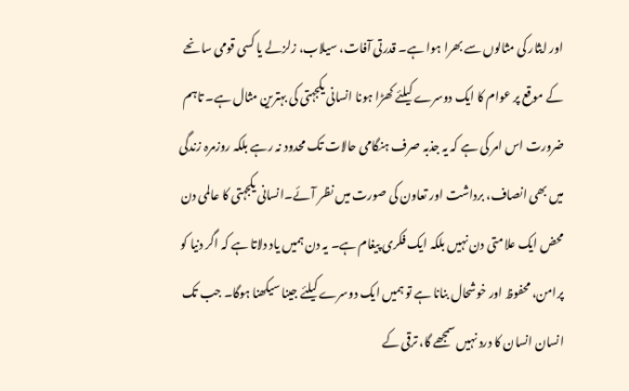اور ایثار کی مثالوں سے بھرا ہوا ہے۔ قدرتی آفات، سیلاب، زلزلے یا کسی قومی سانحے کے موقع پر عوام کا ایک دوسرے کیلئے کھڑا ہونا انسانی یکجہتی کی بہترین مثال ہے۔ تاہم ضرورت اس امر کی ہے کہ یہ جذبہ صرف ہنگامی حالات تک محدود نہ رہے بلکہ روزمرہ زندگی میں بھی انصاف، برداشت اور تعاون کی صورت میں نظر آئے۔انسانی یکجہتی کا عالمی دن محض ایک علامتی دن نہیں بلکہ ایک فکری پیغام ہے۔ یہ دن ہمیں یاد دلاتا ہے کہ اگر دنیا کو پرامن، محفوظ اور خوشحال بنانا ہے تو ہمیں ایک دوسرے کیلئے جینا سیکھنا ہوگا۔ جب تک انسان انسان کا درد نہیں سمجھے گا، ترقی کے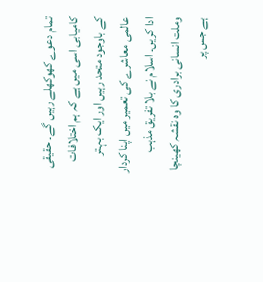تمام دعوے کھوکھلے رہیں گے۔ حقیقی کامیابی اسی میں ہے کہ ہم اختلافات کے باوجود متحد رہیں اور ایک بہتر عالمی معاشرے کی تعمیر میں اپنا کردار ادا کریں۔ اسلام نے بلا تفریق مذہب وملت انسانی برادری کا وہ نقشہ کھینچا ہے جس پر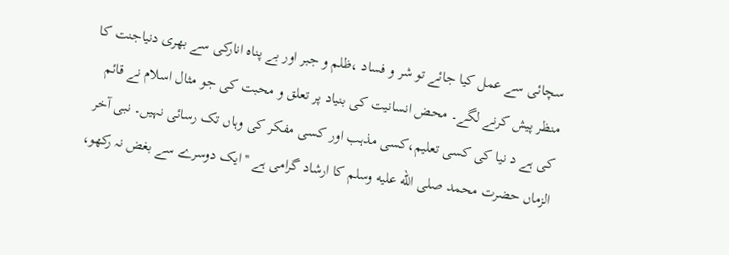سچائی سے عمل کیا جائے تو شر و فساد ،ظلم و جبر اور بے پناہ انارکی سے بھری دنیاجنت کا منظر پیش کرنے لگے۔ محض انسانیت کی بنیاد پر تعلق و محبت کی جو مثال اسلام نے قائم کی ہے د نیا کی کسی تعلیم،کسی مذہب اور کسی مفکر کی وہاں تک رسائی نہیں۔ نبی آخر الزماں حضرت محمد صلى الله عليه وسلم کا ارشاد گرامی ہے ''ایک دوسرے سے بغض نہ رکھو،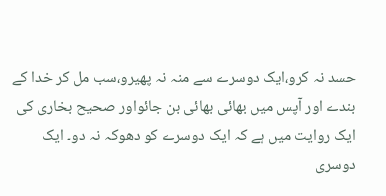حسد نہ کرو،ایک دوسرے سے منہ نہ پھیرو،سب مل کر خدا کے بندے اور آپس میں بھائی بھائی بن جائواور صحیح بخاری کی ایک روایت میں ہے کہ ایک دوسرے کو دھوکہ نہ دو۔ ایک دوسری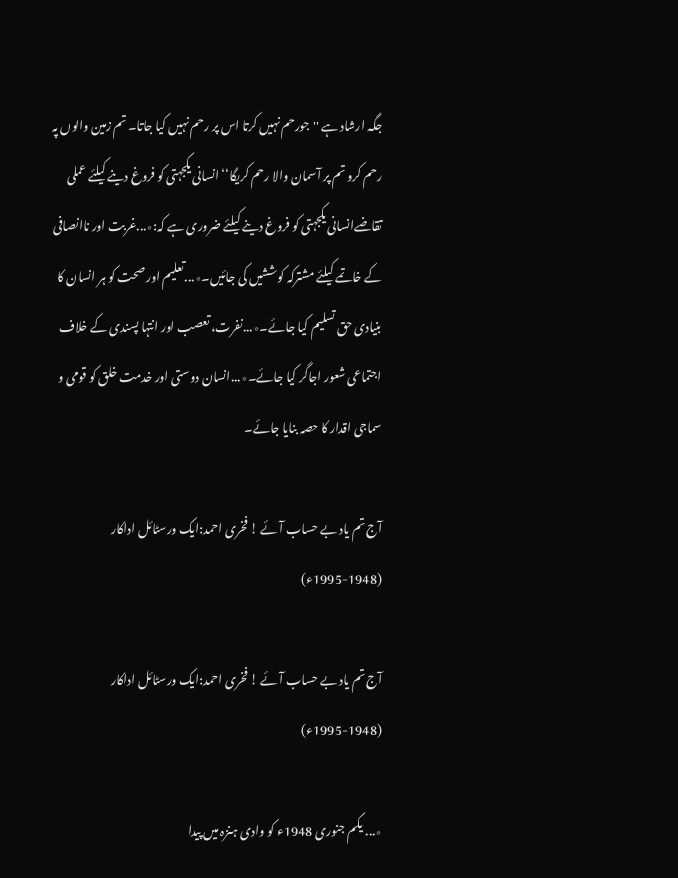جگہ ارشاد ہے ''جورحم نہیں کرتا اس پر رحم نہیں کیا جاتا۔ تم زمین والوں پہ رحم کرو تم پر آسمان والا رحم کریگا‘‘انسانی یکجہتی کو فروغ دینے کیلئے عملی تقاضےانسانی یکجہتی کو فروغ دینے کیلئے ضروری ہے کہ:٭...غربت اور ناانصافی کے خاتمے کیلئے مشترکہ کوششیں کی جائیں۔٭...تعلیم اور صحت کو ہر انسان کا بنیادی حق تسلیم کیا جائے۔٭...نفرت، تعصب اور انتہا پسندی کے خلاف اجتماعی شعور اجاگر کیا جائے۔٭...انسان دوستی اور خدمت خلق کو قومی و سماجی اقدار کا حصہ بنایا جائے۔

آج تم یاد بے حساب آئے ! فخری احمد:ایک ورسٹائل اداکار (1948-1995ء)

آج تم یاد بے حساب آئے ! فخری احمد:ایک ورسٹائل اداکار (1948-1995ء)

٭... یکم جنوری 1948ء کو وادی ہنزہ میں پیدا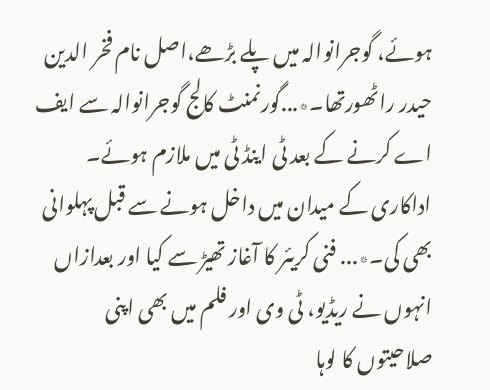ہوئے، گوجرانوالہ میں پلے بڑھے،اصل نام فخر الدین حیدر راٹھورتھا۔٭...گورنمنٹ کالج گوجرانوالہ سے ایف اے کرنے کے بعد ٹی اینڈ ٹی میں ملازم ہوئے۔ اداکاری کے میدان میں داخل ہونے سے قبل پہلوانی بھی کی۔٭... فنی کریئر کا آغاز تھیڑ سے کیا اور بعدازاں انہوں نے ریڈیو، ٹی وی اور فلم میں بھی اپنی صلاحیتوں کا لوہا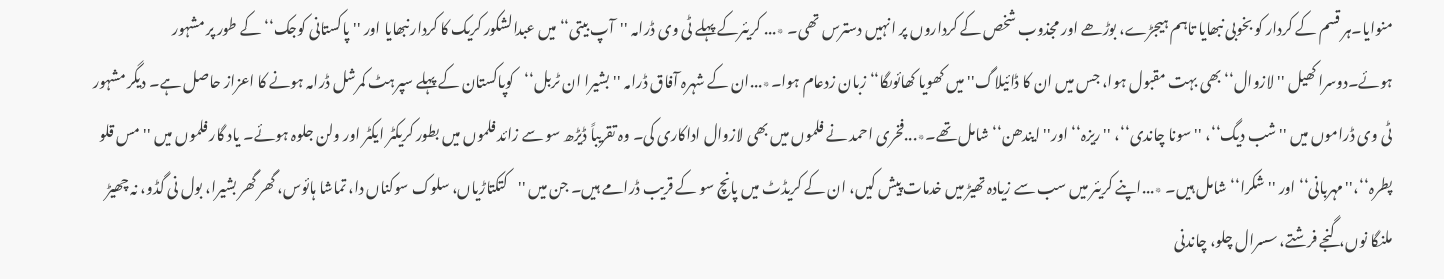منوایا۔ہر قسم کے کردار کو بخوبی نبھایا تاہم ہیجڑے، بوڑھے اور مجذوب شخص کے کرداروں پر انہیں دسترس تھی۔ ٭... کریئرکے پہلے ٹی وی ڈرامہ ''آپ بیتی‘‘ میں عبدالشکور کریک کا کردار نبھایا اور ''پاکستانی کوجک‘‘ کے طور پر مشہور ہوئے۔دوسرا کھیل ''لازوال‘‘ بھی بہت مقبول ہوا، جس میں ان کا ڈائیلاگ''میں کھویا کھائوںگا‘‘ زبان زدعام ہوا۔٭...ان کے شہرہ آفاق ڈرامہ ''بشیرا ان ٹربل‘‘کوپاکستان کے پہلے سپرہٹ کمرشل ڈرامہ ہونے کا اعزاز حاصل ہے۔ دیگر مشہور ٹی وی ڈراموں میں ''شب دیگ‘‘، ''سونا چاندی‘‘، ''ریزہ‘‘ اور'' ایندھن‘‘ شامل تھے۔٭...فخری احمد نے فلموں میں بھی لازوال اداکاری کی۔ وہ تقریباً ڈیڑھ سو سے زائد فلموں میں بطور کریکٹر ایکٹر اور ولن جلوہ ہوئے۔ یاد گار فلموں میں '' مس قلو پطرہ‘‘،'' مہربانی‘‘ اور ''شکرا‘‘شامل ہیں۔ ٭...اپنے کریئر میں سب سے زیادہ تھیڑ میں خدمات پیش کیں، ان کے کریڈٹ میں پانچ سو کے قریب ڈرامے ہیں۔ جن میں ''کتکتاڑیاں، سلوک سوکناں دا، تماشا ہائوس، گھر گھر بشیرا، بول نی گڈو، نہ چھیڑ ملنگا نوں، گنجے فرشتے، سسرال چلو، چاندنی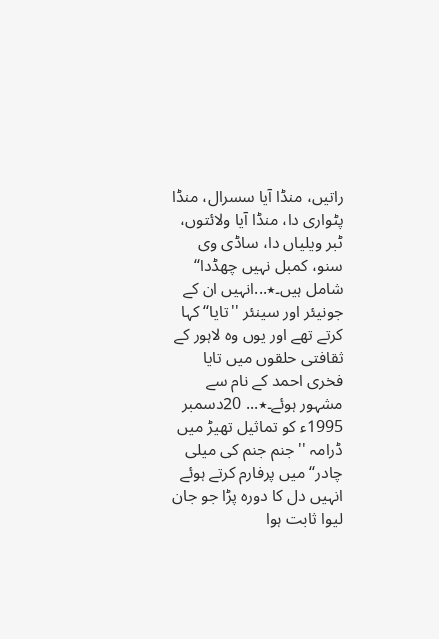راتیں، منڈا آیا سسرال، منڈا پٹواری دا، منڈا آیا ولائتوں، ٹبر ویلیاں دا، ساڈی وی سنو، کمبل نہیں چھڈدا‘‘ شامل ہیں۔٭...انہیں ان کے جونیئر اور سینئر ''تایا‘‘ کہا کرتے تھے اور یوں وہ لاہور کے ثقافتی حلقوں میں تایا فخری احمد کے نام سے مشہور ہوئے۔٭... 20دسمبر 1995ء کو تماثیل تھیڑ میں ڈرامہ ''جنم جنم کی میلی چادر‘‘ میں پرفارم کرتے ہوئے انہیں دل کا دورہ پڑا جو جان لیوا ثابت ہوا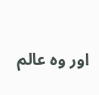اور وہ عالم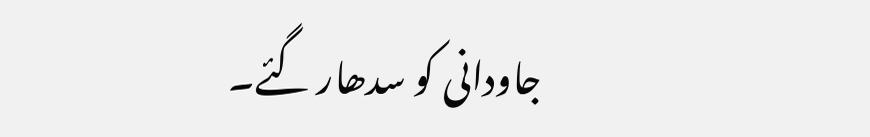جاودانی کو سدھار گئے۔